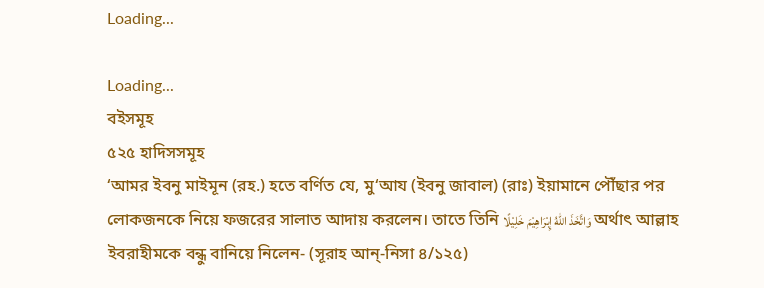Loading...

Loading...
বইসমূহ
৫২৫ হাদিসসমূহ
‘আমর ইবনু মাইমূন (রহ.) হতে বর্ণিত যে, মু‘আয (ইবনু জাবাল) (রাঃ) ইয়ামানে পৌঁছার পর লোকজনকে নিয়ে ফজরের সালাত আদায় করলেন। তাতে তিনি وَاتَّخَذَ اللهُ إِبْرَاهِيْمَ خَلِيْلًا অর্থাৎ আল্লাহ ইবরাহীমকে বন্ধু বানিয়ে নিলেন- (সূরাহ আন্-নিসা ৪/১২৫)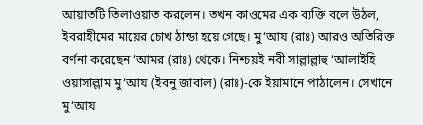আয়াতটি তিলাওয়াত করলেন। তখন কাওমের এক ব্যক্তি বলে উঠল, ইবরাহীমের মায়ের চোখ ঠান্ডা হয়ে গেছে। মু‘আয (রাঃ) আরও অতিরিক্ত বর্ণনা করেছেন ‘আমর (রাঃ) থেকে। নিশ্চয়ই নবী সাল্লাল্লাহু ‘আলাইহি ওয়াসাল্লাম মু‘আয (ইবনু জাবাল) (রাঃ)-কে ইয়ামানে পাঠালেন। সেখানে মু‘আয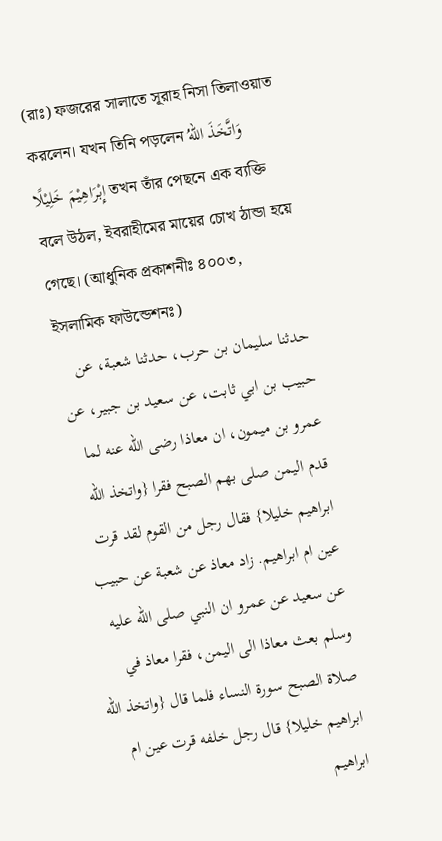(রাঃ) ফজরের সালাতে সূরাহ নিসা তিলাওয়াত করলেন। যখন তিনি পড়লেন وَاتَّخَذَ اللهُ إِبْرَاهِيْمَ خَلِيْلًا তখন তাঁর পেছনে এক ব্যক্তি বলে উঠল, ইবরাহীমের মায়ের চোখ ঠান্ডা হয়ে গেছে। (আধুনিক প্রকাশনীঃ ৪০০৩, ইসলামিক ফাউন্ডেশনঃ)
حدثنا سليمان بن حرب، حدثنا شعبة، عن حبيب بن ابي ثابت، عن سعيد بن جبير، عن عمرو بن ميمون، ان معاذا رضى الله عنه لما قدم اليمن صلى بهم الصبح فقرا {واتخذ الله ابراهيم خليلا} فقال رجل من القوم لقد قرت عين ام ابراهيم. زاد معاذ عن شعبة عن حبيب عن سعيد عن عمرو ان النبي صلى الله عليه وسلم بعث معاذا الى اليمن، فقرا معاذ في صلاة الصبح سورة النساء فلما قال {واتخذ الله ابراهيم خليلا} قال رجل خلفه قرت عين ام ابراهيم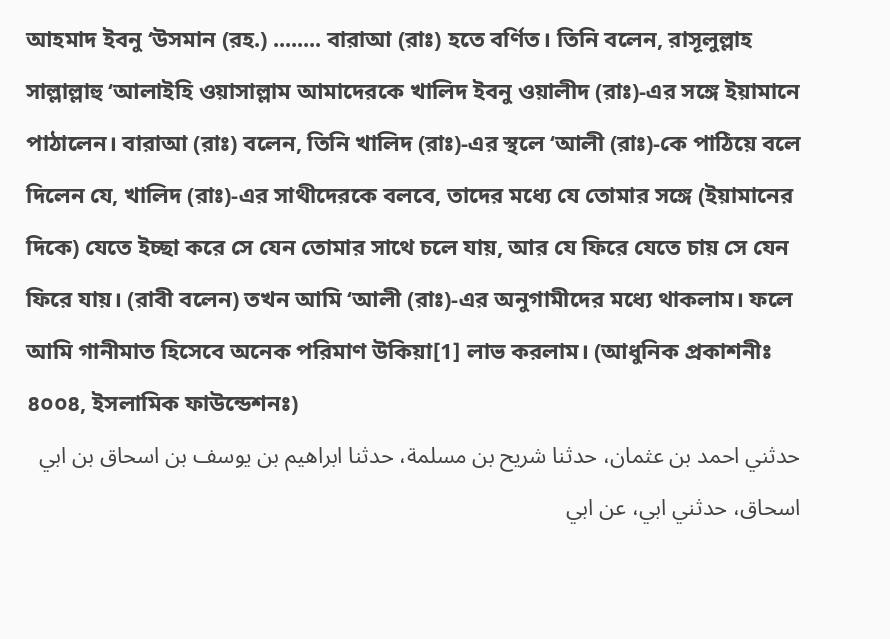আহমাদ ইবনু ‘উসমান (রহ.) ........ বারাআ (রাঃ) হতে বর্ণিত। তিনি বলেন, রাসূলুল্লাহ সাল্লাল্লাহু ‘আলাইহি ওয়াসাল্লাম আমাদেরকে খালিদ ইবনু ওয়ালীদ (রাঃ)-এর সঙ্গে ইয়ামানে পাঠালেন। বারাআ (রাঃ) বলেন, তিনি খালিদ (রাঃ)-এর স্থলে ‘আলী (রাঃ)-কে পাঠিয়ে বলে দিলেন যে, খালিদ (রাঃ)-এর সাথীদেরকে বলবে, তাদের মধ্যে যে তোমার সঙ্গে (ইয়ামানের দিকে) যেতে ইচ্ছা করে সে যেন তোমার সাথে চলে যায়, আর যে ফিরে যেতে চায় সে যেন ফিরে যায়। (রাবী বলেন) তখন আমি ‘আলী (রাঃ)-এর অনুগামীদের মধ্যে থাকলাম। ফলে আমি গানীমাত হিসেবে অনেক পরিমাণ উকিয়া[1] লাভ করলাম। (আধুনিক প্রকাশনীঃ ৪০০৪, ইসলামিক ফাউন্ডেশনঃ)
حدثني احمد بن عثمان، حدثنا شريح بن مسلمة، حدثنا ابراهيم بن يوسف بن اسحاق بن ابي اسحاق، حدثني ابي، عن ابي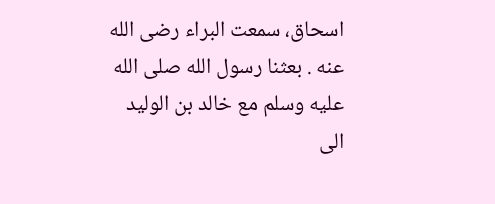اسحاق، سمعت البراء رضى الله عنه . بعثنا رسول الله صلى الله عليه وسلم مع خالد بن الوليد الى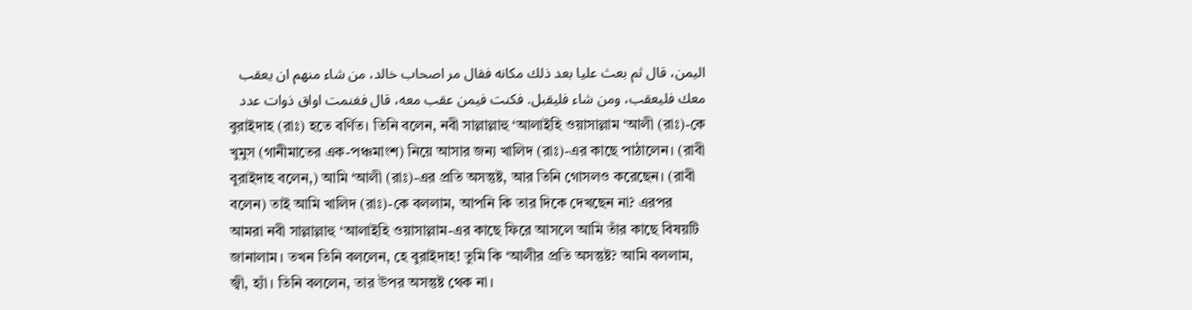اليمن، قال ثم بعث عليا بعد ذلك مكانه فقال مر اصحاب خالد، من شاء منهم ان يعقب معك فليعقب، ومن شاء فليقبل. فكنت فيمن عقب معه، قال فغنمت اواق ذوات عدد
বুরাইদাহ (রাঃ) হতে বর্ণিত। তিনি বলেন, নবী সাল্লাল্লাহু ‘আলাইহি ওয়াসাল্লাম ‘আলী (রাঃ)-কে খুমুস (গানীমাতের এক-পঞ্চমাংশ) নিয়ে আসার জন্য খালিদ (রাঃ)-এর কাছে পাঠালেন। (রাবী বুরাইদাহ বলেন,) আমি ‘আলী (রাঃ)-এর প্রতি অসন্তুষ্ট, আর তিনি গোসলও করেছেন। (রাবী বলেন) তাই আমি খালিদ (রাঃ)-কে বললাম, আপনি কি তার দিকে দেখছেন না? এরপর আমরা নবী সাল্লাল্লাহু ‘আলাইহি ওয়াসাল্লাম-এর কাছে ফিরে আসলে আমি তাঁর কাছে বিষয়টি জানালাম। তখন তিনি বললেন, হে বুরাইদাহ! তুমি কি ‘আলীর প্রতি অসন্তুষ্ট? আমি বললাম, জ্বী, হ্যাঁ। তিনি বললেন, তার উপর অসন্তুষ্ট থেক না।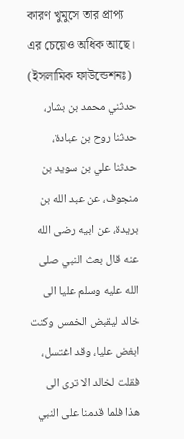কারণ খুমুসে তার প্রাপ্য এর চেয়েও অধিক আছে। (ইসলামিক ফাউন্ডেশনঃ)
حدثني محمد بن بشار، حدثنا روح بن عبادة، حدثنا علي بن سويد بن منجوف، عن عبد الله بن بريدة، عن ابيه رضى الله عنه قال بعث النبي صلى الله عليه وسلم عليا الى خالد ليقبض الخمس وكنت ابغض عليا، وقد اغتسل، فقلت لخالد الا ترى الى هذا فلما قدمنا على النبي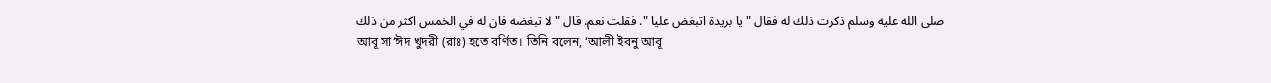صلى الله عليه وسلم ذكرت ذلك له فقال " يا بريدة اتبغض عليا ". فقلت نعم. قال " لا تبغضه فان له في الخمس اكثر من ذلك
আবূ সা‘ঈদ খুদরী (রাঃ) হতে বর্ণিত। তিনি বলেন, ‘আলী ইবনু আবূ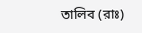তালিব (রাঃ)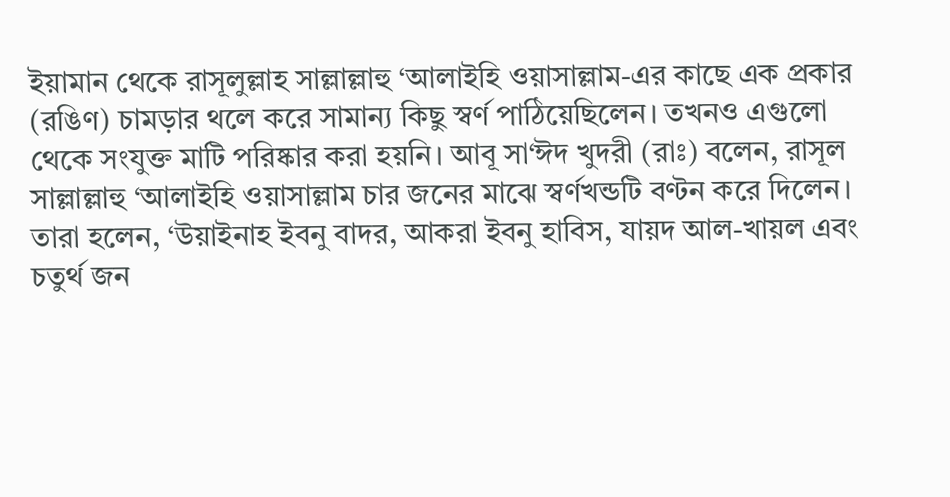ইয়ামান থেকে রাসূলুল্লাহ সাল্লাল্লাহু ‘আলাইহি ওয়াসাল্লাম-এর কাছে এক প্রকার (রঙিণ) চামড়ার থলে করে সামান্য কিছু স্বর্ণ পাঠিয়েছিলেন। তখনও এগুলো থেকে সংযুক্ত মাটি পরিষ্কার করা হয়নি। আবূ সা‘ঈদ খুদরী (রাঃ) বলেন, রাসূল সাল্লাল্লাহু ‘আলাইহি ওয়াসাল্লাম চার জনের মাঝে স্বর্ণখন্ডটি বণ্টন করে দিলেন। তারা হলেন, ‘উয়াইনাহ ইবনু বাদর, আকরা ইবনু হাবিস, যায়দ আল-খায়ল এবং চতুর্থ জন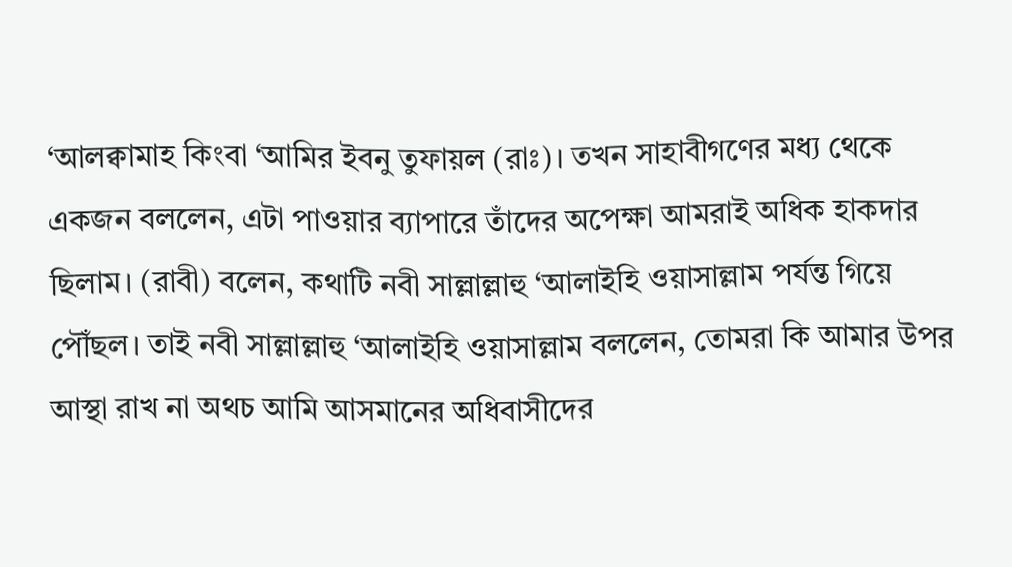‘আলক্বামাহ কিংবা ‘আমির ইবনু তুফায়ল (রাঃ)। তখন সাহাবীগণের মধ্য থেকে একজন বললেন, এটা পাওয়ার ব্যাপারে তাঁদের অপেক্ষা আমরাই অধিক হাকদার ছিলাম। (রাবী) বলেন, কথাটি নবী সাল্লাল্লাহু ‘আলাইহি ওয়াসাল্লাম পর্যন্ত গিয়ে পৌঁছল। তাই নবী সাল্লাল্লাহু ‘আলাইহি ওয়াসাল্লাম বললেন, তোমরা কি আমার উপর আস্থা রাখ না অথচ আমি আসমানের অধিবাসীদের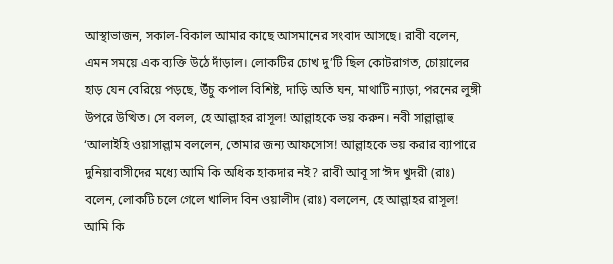আস্থাভাজন, সকাল-বিকাল আমার কাছে আসমানের সংবাদ আসছে। রাবী বলেন, এমন সময়ে এক ব্যক্তি উঠে দাঁড়াল। লোকটির চোখ দু’টি ছিল কোটরাগত, চোয়ালের হাড় যেন বেরিয়ে পড়ছে, উঁচু কপাল বিশিষ্ট, দাড়ি অতি ঘন, মাথাটি ন্যাড়া, পরনের লুঙ্গী উপরে উত্থিত। সে বলল, হে আল্লাহর রাসূল! আল্লাহকে ভয় করুন। নবী সাল্লাল্লাহু ‘আলাইহি ওয়াসাল্লাম বললেন, তোমার জন্য আফসোস! আল্লাহকে ভয় করার ব্যাপারে দুনিয়াবাসীদের মধ্যে আমি কি অধিক হাকদার নই? রাবী আবূ সা‘ঈদ খুদরী (রাঃ) বলেন, লোকটি চলে গেলে খালিদ বিন ওয়ালীদ (রাঃ) বললেন, হে আল্লাহর রাসূল! আমি কি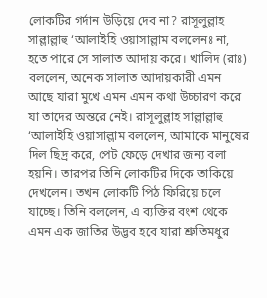লোকটির গর্দান উড়িয়ে দেব না? রাসূলুল্লাহ সাল্লাল্লাহু ‘আলাইহি ওয়াসাল্লাম বললেনঃ না, হতে পারে সে সালাত আদায় করে। খালিদ (রাঃ) বললেন, অনেক সালাত আদায়কারী এমন আছে যারা মুখে এমন এমন কথা উচ্চারণ করে যা তাদের অন্তরে নেই। রাসূলুল্লাহ সাল্লাল্লাহু ‘আলাইহি ওয়াসাল্লাম বললেন, আমাকে মানুষের দিল ছিদ্র করে, পেট ফেড়ে দেখার জন্য বলা হয়নি। তারপর তিনি লোকটির দিকে তাকিয়ে দেখলেন। তখন লোকটি পিঠ ফিরিয়ে চলে যাচ্ছে। তিনি বললেন, এ ব্যক্তির বংশ থেকে এমন এক জাতির উদ্ভব হবে যারা শ্রুতিমধুর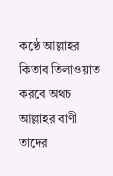কণ্ঠে আল্লাহর কিতাব তিলাওয়াত করবে অথচ আল্লাহর বাণী তাদের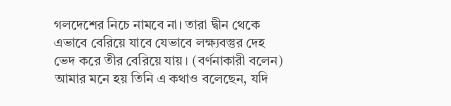গলদেশের নিচে নামবে না। তারা দ্বীন থেকে এভাবে বেরিয়ে যাবে যেভাবে লক্ষ্যবস্তুর দেহ ভেদ করে তীর বেরিয়ে যায়। (বর্ণনাকারী বলেন) আমার মনে হয় তিনি এ কথাও বলেছেন, যদি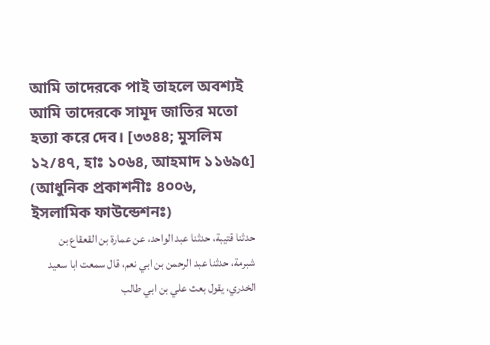আমি তাদেরকে পাই তাহলে অবশ্যই আমি তাদেরকে সামূদ জাতির মতো হত্যা করে দেব। [৩৩৪৪; মুসলিম ১২/৪৭, হাঃ ১০৬৪, আহমাদ ১১৬৯৫] (আধুনিক প্রকাশনীঃ ৪০০৬, ইসলামিক ফাউন্ডেশনঃ)
حدثنا قتيبة، حدثنا عبد الواحد، عن عمارة بن القعقاع بن شبرمة، حدثنا عبد الرحمن بن ابي نعم، قال سمعت ابا سعيد الخدري، يقول بعث علي بن ابي طالب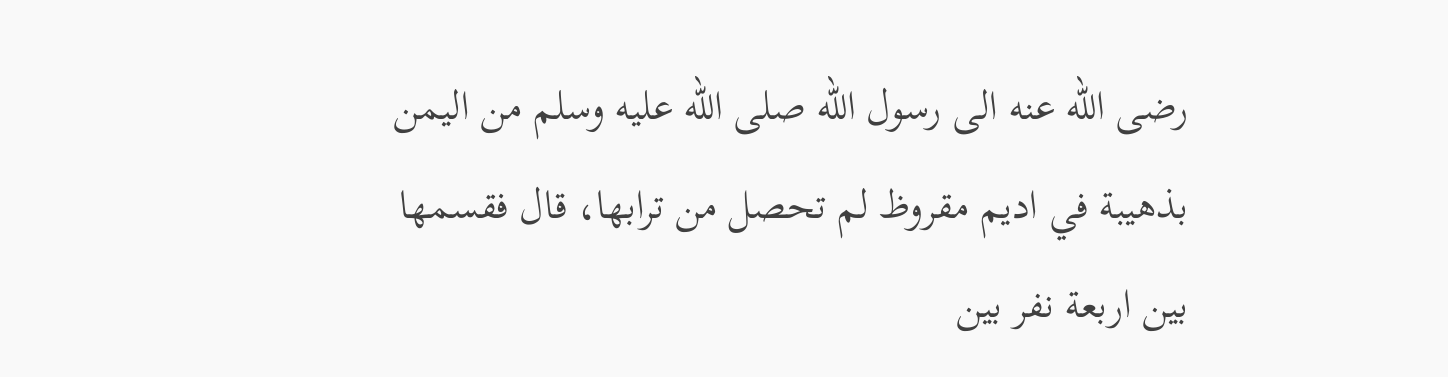رضى الله عنه الى رسول الله صلى الله عليه وسلم من اليمن بذهيبة في اديم مقروظ لم تحصل من ترابها، قال فقسمها بين اربعة نفر بين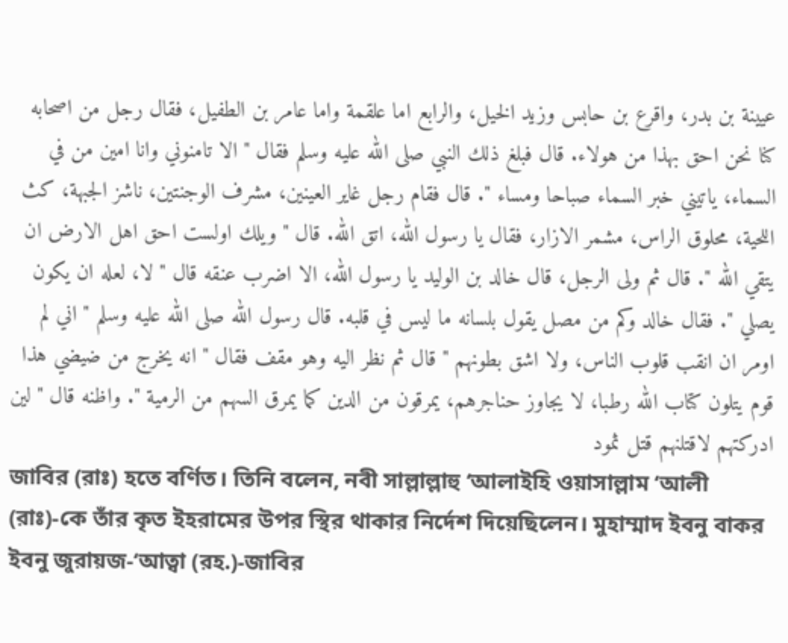عيينة بن بدر، واقرع بن حابس وزيد الخيل، والرابع اما علقمة واما عامر بن الطفيل، فقال رجل من اصحابه كنا نحن احق بهذا من هولاء. قال فبلغ ذلك النبي صلى الله عليه وسلم فقال " الا تامنوني وانا امين من في السماء، ياتيني خبر السماء صباحا ومساء ". قال فقام رجل غاير العينين، مشرف الوجنتين، ناشز الجبهة، كث اللحية، محلوق الراس، مشمر الازار، فقال يا رسول الله، اتق الله. قال " ويلك اولست احق اهل الارض ان يتقي الله ". قال ثم ولى الرجل، قال خالد بن الوليد يا رسول الله، الا اضرب عنقه قال " لا، لعله ان يكون يصلي ". فقال خالد وكم من مصل يقول بلسانه ما ليس في قلبه. قال رسول الله صلى الله عليه وسلم " اني لم اومر ان انقب قلوب الناس، ولا اشق بطونهم " قال ثم نظر اليه وهو مقف فقال " انه يخرج من ضيضي هذا قوم يتلون كتاب الله رطبا، لا يجاوز حناجرهم، يمرقون من الدين كما يمرق السهم من الرمية ". واظنه قال " لين ادركتهم لاقتلنهم قتل ثمود
জাবির (রাঃ) হতে বর্ণিত। তিনি বলেন, নবী সাল্লাল্লাহু ‘আলাইহি ওয়াসাল্লাম ‘আলী (রাঃ)-কে তাঁর কৃত ইহরামের উপর স্থির থাকার নির্দেশ দিয়েছিলেন। মুহাম্মাদ ইবনু বাকর ইবনু জুরায়জ-‘আত্বা (রহ.)-জাবির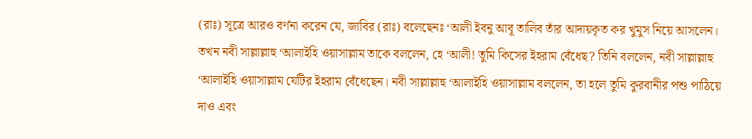(রাঃ) সূত্রে আরও বর্ণনা করেন যে, জাবির (রাঃ) বলেছেনঃ ‘আলী ইবনু আবূ তালিব তাঁর আদায়কৃত কর খুমুস নিয়ে আসলেন। তখন নবী সাল্লাল্লাহু ‘আলাইহি ওয়াসাল্লাম তাকে বললেন, হে ‘আলী! তুমি কিসের ইহরাম বেঁধেছ? তিনি বললেন, নবী সাল্লাল্লাহু ‘আলাইহি ওয়াসাল্লাম যেটির ইহরাম বেঁধেছেন। নবী সাল্লাল্লাহু ‘আলাইহি ওয়াসাল্লাম বললেন, তা হলে তুমি কুরবানীর পশু পাঠিয়ে দাও এবং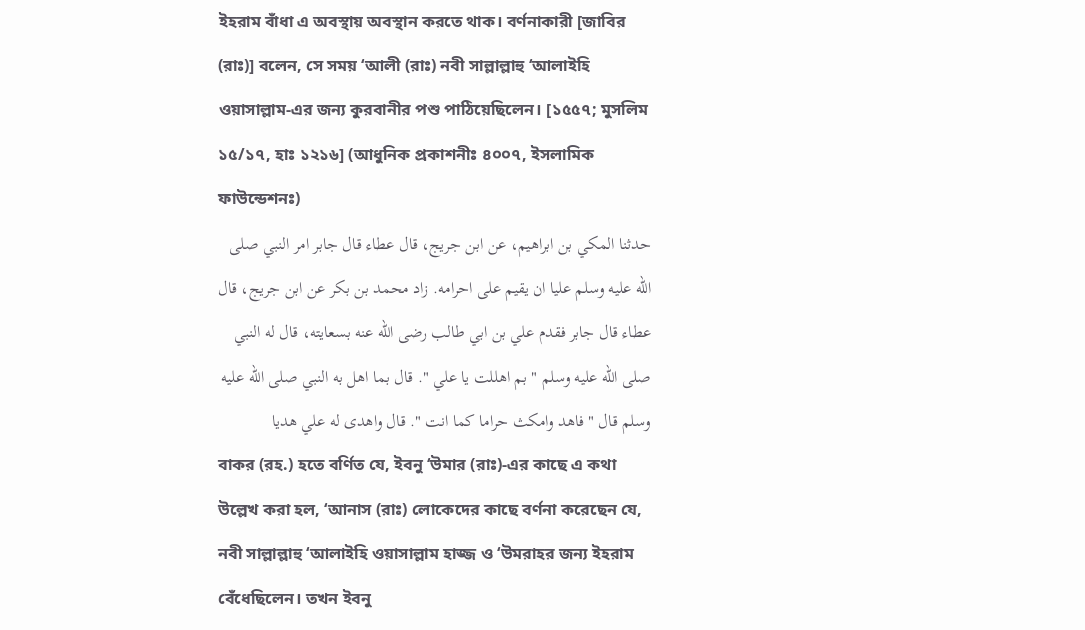ইহরাম বাঁধা এ অবস্থায় অবস্থান করতে থাক। বর্ণনাকারী [জাবির (রাঃ)] বলেন, সে সময় ‘আলী (রাঃ) নবী সাল্লাল্লাহু ‘আলাইহি ওয়াসাল্লাম-এর জন্য কুরবানীর পশু পাঠিয়েছিলেন। [১৫৫৭; মুসলিম ১৫/১৭, হাঃ ১২১৬] (আধুনিক প্রকাশনীঃ ৪০০৭, ইসলামিক ফাউন্ডেশনঃ)
حدثنا المكي بن ابراهيم، عن ابن جريج، قال عطاء قال جابر امر النبي صلى الله عليه وسلم عليا ان يقيم على احرامه. زاد محمد بن بكر عن ابن جريج، قال عطاء قال جابر فقدم علي بن ابي طالب رضى الله عنه بسعايته، قال له النبي صلى الله عليه وسلم " بم اهللت يا علي ". قال بما اهل به النبي صلى الله عليه وسلم قال " فاهد وامكث حراما كما انت ". قال واهدى له علي هديا
বাকর (রহ.) হতে বর্ণিত যে, ইবনু ‘উমার (রাঃ)-এর কাছে এ কথা উল্লেখ করা হল, ‘আনাস (রাঃ) লোকেদের কাছে বর্ণনা করেছেন যে, নবী সাল্লাল্লাহু ‘আলাইহি ওয়াসাল্লাম হাজ্জ ও ‘উমরাহর জন্য ইহরাম বেঁধেছিলেন। তখন ইবনু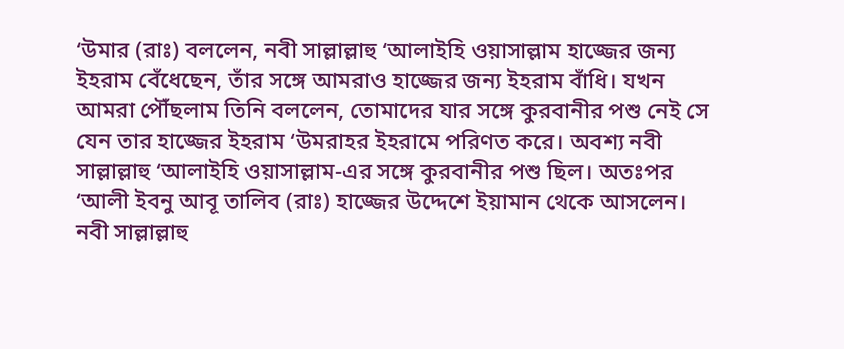‘উমার (রাঃ) বললেন, নবী সাল্লাল্লাহু ‘আলাইহি ওয়াসাল্লাম হাজ্জের জন্য ইহরাম বেঁধেছেন, তাঁর সঙ্গে আমরাও হাজ্জের জন্য ইহরাম বাঁধি। যখন আমরা পৌঁছলাম তিনি বললেন, তোমাদের যার সঙ্গে কুরবানীর পশু নেই সে যেন তার হাজ্জের ইহরাম ‘উমরাহর ইহরামে পরিণত করে। অবশ্য নবী সাল্লাল্লাহু ‘আলাইহি ওয়াসাল্লাম-এর সঙ্গে কুরবানীর পশু ছিল। অতঃপর ‘আলী ইবনু আবূ তালিব (রাঃ) হাজ্জের উদ্দেশে ইয়ামান থেকে আসলেন। নবী সাল্লাল্লাহু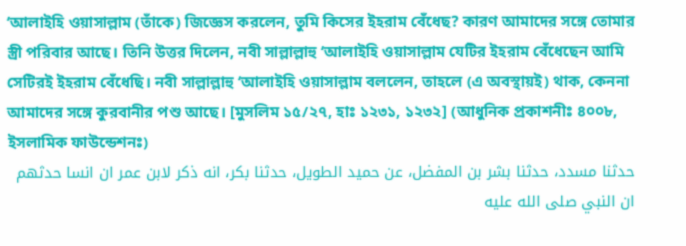‘আলাইহি ওয়াসাল্লাম (তাঁকে) জিজ্ঞেস করলেন, তুমি কিসের ইহরাম বেঁধেছ? কারণ আমাদের সঙ্গে তোমার স্ত্রী পরিবার আছে। তিনি উত্তর দিলেন, নবী সাল্লাল্লাহু ‘আলাইহি ওয়াসাল্লাম যেটির ইহরাম বেঁধেছেন আমি সেটিরই ইহরাম বেঁধেছি। নবী সাল্লাল্লাহু ‘আলাইহি ওয়াসাল্লাম বললেন, তাহলে (এ অবস্থায়ই) থাক, কেননা আমাদের সঙ্গে কুরবানীর পশু আছে। [মুসলিম ১৫/২৭, হাঃ ১২৩১, ১২৩২] (আধুনিক প্রকাশনীঃ ৪০০৮, ইসলামিক ফাউন্ডেশনঃ)
حدثنا مسدد، حدثنا بشر بن المفضل، عن حميد الطويل، حدثنا بكر، انه ذكر لابن عمر ان انسا حدثهم ان النبي صلى الله عليه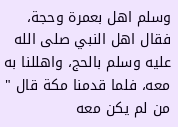وسلم اهل بعمرة وحجة، فقال اهل النبي صلى الله عليه وسلم بالحج، واهللنا به معه، فلما قدمنا مكة قال " من لم يكن معه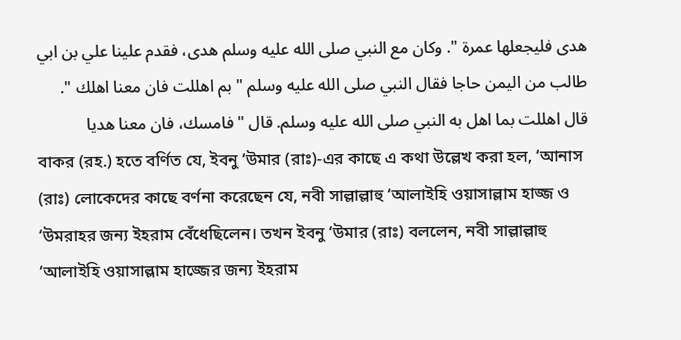هدى فليجعلها عمرة ". وكان مع النبي صلى الله عليه وسلم هدى، فقدم علينا علي بن ابي طالب من اليمن حاجا فقال النبي صلى الله عليه وسلم " بم اهللت فان معنا اهلك ". قال اهللت بما اهل به النبي صلى الله عليه وسلم. قال " فامسك، فان معنا هديا
বাকর (রহ.) হতে বর্ণিত যে, ইবনু ‘উমার (রাঃ)-এর কাছে এ কথা উল্লেখ করা হল, ‘আনাস (রাঃ) লোকেদের কাছে বর্ণনা করেছেন যে, নবী সাল্লাল্লাহু ‘আলাইহি ওয়াসাল্লাম হাজ্জ ও ‘উমরাহর জন্য ইহরাম বেঁধেছিলেন। তখন ইবনু ‘উমার (রাঃ) বললেন, নবী সাল্লাল্লাহু ‘আলাইহি ওয়াসাল্লাম হাজ্জের জন্য ইহরাম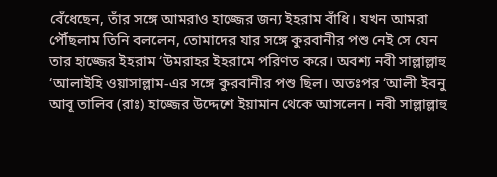বেঁধেছেন, তাঁর সঙ্গে আমরাও হাজ্জের জন্য ইহরাম বাঁধি। যখন আমরা পৌঁছলাম তিনি বললেন, তোমাদের যার সঙ্গে কুরবানীর পশু নেই সে যেন তার হাজ্জের ইহরাম ‘উমরাহর ইহরামে পরিণত করে। অবশ্য নবী সাল্লাল্লাহু ‘আলাইহি ওয়াসাল্লাম-এর সঙ্গে কুরবানীর পশু ছিল। অতঃপর ‘আলী ইবনু আবূ তালিব (রাঃ) হাজ্জের উদ্দেশে ইয়ামান থেকে আসলেন। নবী সাল্লাল্লাহু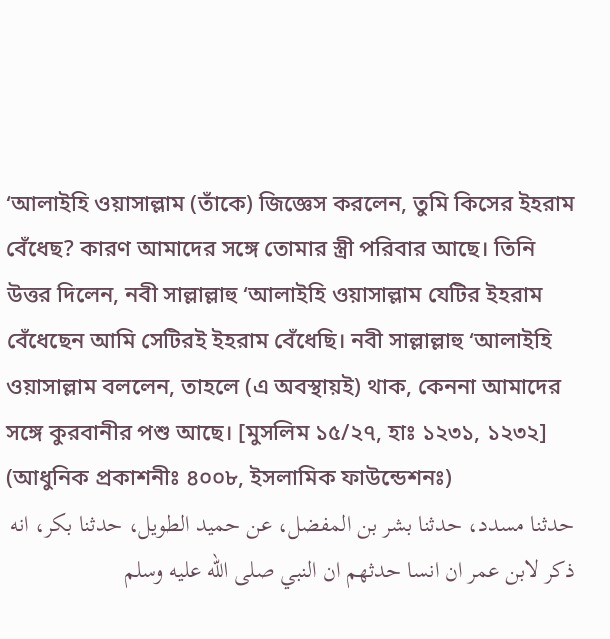‘আলাইহি ওয়াসাল্লাম (তাঁকে) জিজ্ঞেস করলেন, তুমি কিসের ইহরাম বেঁধেছ? কারণ আমাদের সঙ্গে তোমার স্ত্রী পরিবার আছে। তিনি উত্তর দিলেন, নবী সাল্লাল্লাহু ‘আলাইহি ওয়াসাল্লাম যেটির ইহরাম বেঁধেছেন আমি সেটিরই ইহরাম বেঁধেছি। নবী সাল্লাল্লাহু ‘আলাইহি ওয়াসাল্লাম বললেন, তাহলে (এ অবস্থায়ই) থাক, কেননা আমাদের সঙ্গে কুরবানীর পশু আছে। [মুসলিম ১৫/২৭, হাঃ ১২৩১, ১২৩২] (আধুনিক প্রকাশনীঃ ৪০০৮, ইসলামিক ফাউন্ডেশনঃ)
حدثنا مسدد، حدثنا بشر بن المفضل، عن حميد الطويل، حدثنا بكر، انه ذكر لابن عمر ان انسا حدثهم ان النبي صلى الله عليه وسلم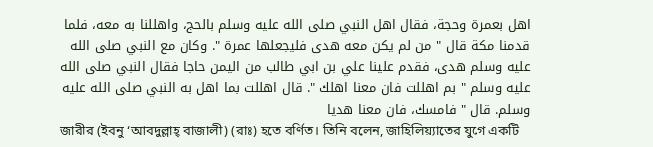اهل بعمرة وحجة، فقال اهل النبي صلى الله عليه وسلم بالحج، واهللنا به معه، فلما قدمنا مكة قال " من لم يكن معه هدى فليجعلها عمرة ". وكان مع النبي صلى الله عليه وسلم هدى، فقدم علينا علي بن ابي طالب من اليمن حاجا فقال النبي صلى الله عليه وسلم " بم اهللت فان معنا اهلك ". قال اهللت بما اهل به النبي صلى الله عليه وسلم. قال " فامسك، فان معنا هديا
জারীর (ইবনু ‘আবদুল্লাহ্ বাজালী) (রাঃ) হতে বর্ণিত। তিনি বলেন, জাহিলিয়্যাতের যুগে একটি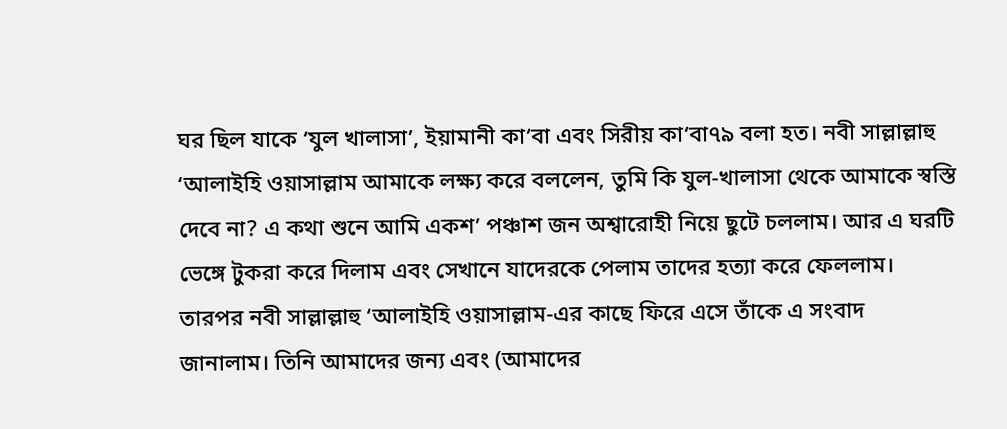ঘর ছিল যাকে ‘যুল খালাসা’, ইয়ামানী কা‘বা এবং সিরীয় কা‘বা৭৯ বলা হত। নবী সাল্লাল্লাহু ‘আলাইহি ওয়াসাল্লাম আমাকে লক্ষ্য করে বললেন, তুমি কি যুল-খালাসা থেকে আমাকে স্বস্তি দেবে না? এ কথা শুনে আমি একশ’ পঞ্চাশ জন অশ্বারোহী নিয়ে ছুটে চললাম। আর এ ঘরটি ভেঙ্গে টুকরা করে দিলাম এবং সেখানে যাদেরকে পেলাম তাদের হত্যা করে ফেললাম। তারপর নবী সাল্লাল্লাহু ‘আলাইহি ওয়াসাল্লাম-এর কাছে ফিরে এসে তাঁকে এ সংবাদ জানালাম। তিনি আমাদের জন্য এবং (আমাদের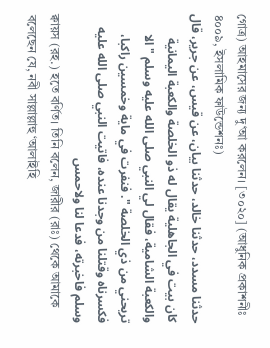গোত্র) আহমাসের জন্য দু‘আ করলেন। [৩০২০] (আধুনিক প্রকাশনীঃ ৪০০৯, ইসলামিক ফাউন্ডেশনঃ)
حدثنا مسدد، حدثنا خالد، حدثنا بيان، عن قيس، عن جرير، قال كان بيت في الجاهلية يقال له ذو الخلصة والكعبة اليمانية والكعبة الشامية، فقال لي النبي صلى الله عليه وسلم " الا تريحني من ذي الخلصة ". فنفرت في ماية وخمسين راكبا، فكسرناه وقتلنا من وجدنا عنده، فاتيت النبي صلى الله عليه وسلم فاخبرته، فدعا لنا ولاحمس
ক্বায়স (রহ.) হতে বর্ণিত। তিনি বলেন, জারীর (রাঃ) থেকে আমাকে বলেছেন যে, নবী সাল্লাল্লাহু ‘আলাইহি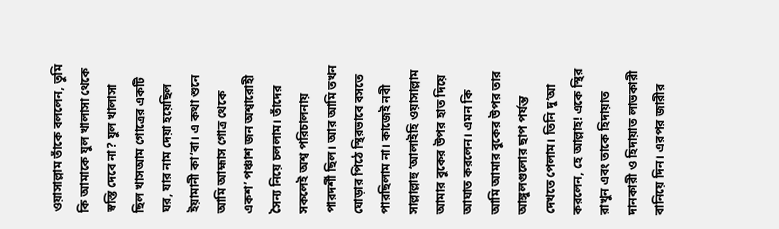ওয়াসাল্লাম তাঁকে বললেন, তুমি কি আমাকে যুল খালাসা থেকে স্বস্তি দেবে না? যুল খালাসা ছিল খাসআম গোত্রের একটি ঘর, যার নাম দেয়া হয়েছিল ইয়ামানী কা‘বা। এ কথা শুনে আমি আহ্মাস গোত্র থেকে একশ’ পঞ্চাশ জন অশ্বারোহী সৈন্য নিয়ে চললাম। তাঁদের সকলেই অশ্ব পরিচালনায় পারদর্শী ছিল। আর আমি তখন ঘোড়ার পিঠে স্থিরভাবে বসতে পারছিলাম না। কাজেই নবী সাল্লাল্লাহু ‘আলাইহি ওয়াসাল্লাম আমার বুকের উপর হাত দিয়ে আঘাত করলেন। এমন কি আমি আমার বুকের উপর তার আঙ্গুলগুলোর ছাপ পর্যন্ত দেখতে পেলাম। তিনি দু‘আ করলেন, হে আল্লাহ! একে স্থির রাখুন এবং তাকে হিদায়াত দানকারী ও হিদায়াত লাভকারী বানিয়ে দিন। এরপর জারীর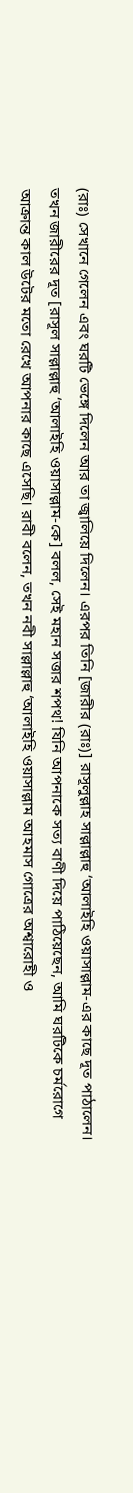(রাঃ) সেখানে গেলেন এবং ঘরটি ভেঙ্গে দিলেন আর তা জ্বালিয়ে দিলেন। এরপর তিনি [জারীর (রাঃ)] রাসূলুল্লাহ সাল্লাল্লাহু ‘আলাইহি ওয়াসাল্লাম-এর কাছে দূত পাঠালেন। তখন জারীরের দূত [রাসূল সাল্লাল্লাহু ‘আলাইহি ওয়াসাল্লাম-কে] বলল, সেই মহান সত্তার শপথ! যিনি আপনাকে সত্য বাণী দিয়ে পাঠিয়েছেন, আমি ঘরটিকে চর্মরোগে আক্রান্ত কাল উটের মতো রেখে আপনার কাছে এসেছি। রাবী বলেন, তখন নবী সাল্লাল্লাহু ‘আলাইহি ওয়াসাল্লাম আহমাস গোত্রের অশ্বারোহী ও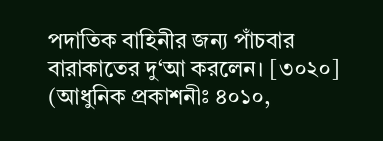পদাতিক বাহিনীর জন্য পাঁচবার বারাকাতের দু‘আ করলেন। [৩০২০] (আধুনিক প্রকাশনীঃ ৪০১০,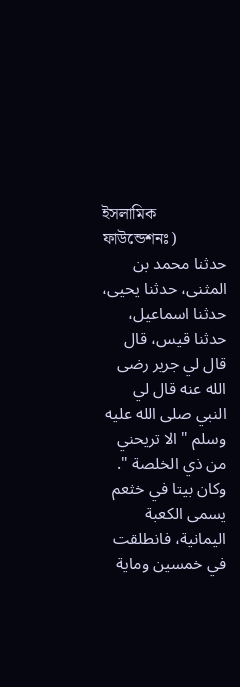ইসলামিক ফাউন্ডেশনঃ)
حدثنا محمد بن المثنى، حدثنا يحيى، حدثنا اسماعيل، حدثنا قيس، قال قال لي جرير رضى الله عنه قال لي النبي صلى الله عليه وسلم " الا تريحني من ذي الخلصة ". وكان بيتا في خثعم يسمى الكعبة اليمانية، فانطلقت في خمسين وماية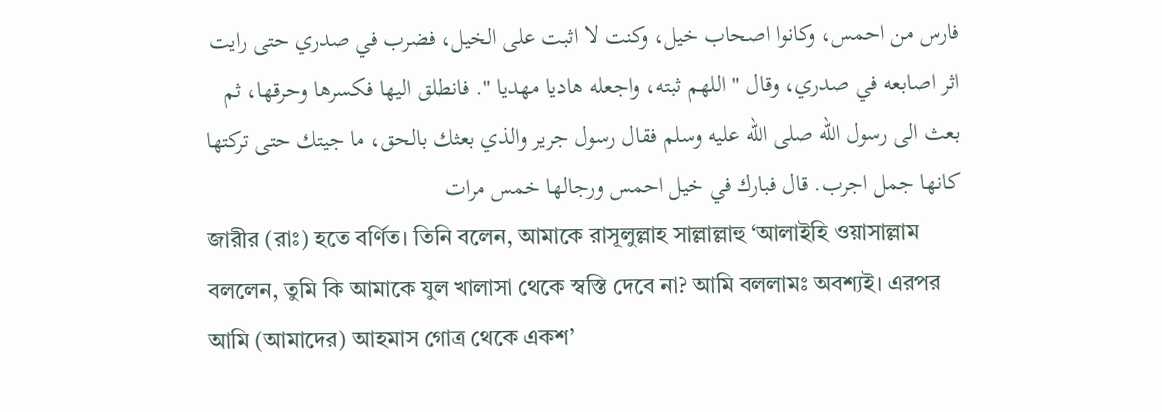فارس من احمس، وكانوا اصحاب خيل، وكنت لا اثبت على الخيل، فضرب في صدري حتى رايت اثر اصابعه في صدري، وقال " اللهم ثبته، واجعله هاديا مهديا ". فانطلق اليها فكسرها وحرقها، ثم بعث الى رسول الله صلى الله عليه وسلم فقال رسول جرير والذي بعثك بالحق، ما جيتك حتى تركتها كانها جمل اجرب. قال فبارك في خيل احمس ورجالها خمس مرات
জারীর (রাঃ) হতে বর্ণিত। তিনি বলেন, আমাকে রাসূলুল্লাহ সাল্লাল্লাহু ‘আলাইহি ওয়াসাল্লাম বললেন, তুমি কি আমাকে যুল খালাসা থেকে স্বস্তি দেবে না? আমি বললামঃ অবশ্যই। এরপর আমি (আমাদের) আহমাস গোত্র থেকে একশ’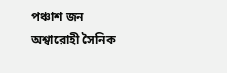পঞ্চাশ জন অশ্বারোহী সৈনিক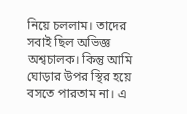নিয়ে চললাম। তাদের সবাই ছিল অভিজ্ঞ অশ্বচালক। কিন্তু আমি ঘোড়ার উপর স্থির হয়ে বসতে পারতাম না। এ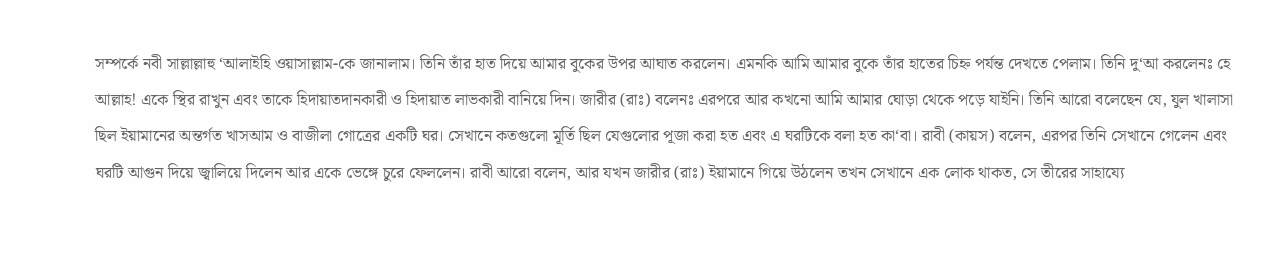সম্পর্কে নবী সাল্লাল্লাহু ‘আলাইহি ওয়াসাল্লাম-কে জানালাম। তিনি তাঁর হাত দিয়ে আমার বুকের উপর আঘাত করলেন। এমনকি আমি আমার বুকে তাঁর হাতের চিহ্ন পর্যন্ত দেখতে পেলাম। তিনি দু‘আ করলেনঃ হে আল্লাহ! একে স্থির রাখুন এবং তাকে হিদায়াতদানকারী ও হিদায়াত লাভকারী বানিয়ে দিন। জারীর (রাঃ) বলেনঃ এরপরে আর কখনো আমি আমার ঘোড়া থেকে পড়ে যাইনি। তিনি আরো বলেছেন যে, যুল খালাসা ছিল ইয়ামানের অন্তর্গত খাসআম ও বাজীলা গোত্রের একটি ঘর। সেখানে কতগুলো মূর্তি ছিল যেগুলোর পূজা করা হত এবং এ ঘরটিকে বলা হত কা‘বা। রাবী (কায়স) বলেন, এরপর তিনি সেখানে গেলেন এবং ঘরটি আগুন দিয়ে জ্বালিয়ে দিলেন আর একে ভেঙ্গে চুরে ফেললেন। রাবী আরো বলেন, আর যখন জারীর (রাঃ) ইয়ামানে গিয়ে উঠলেন তখন সেখানে এক লোক থাকত, সে তীরের সাহায্যে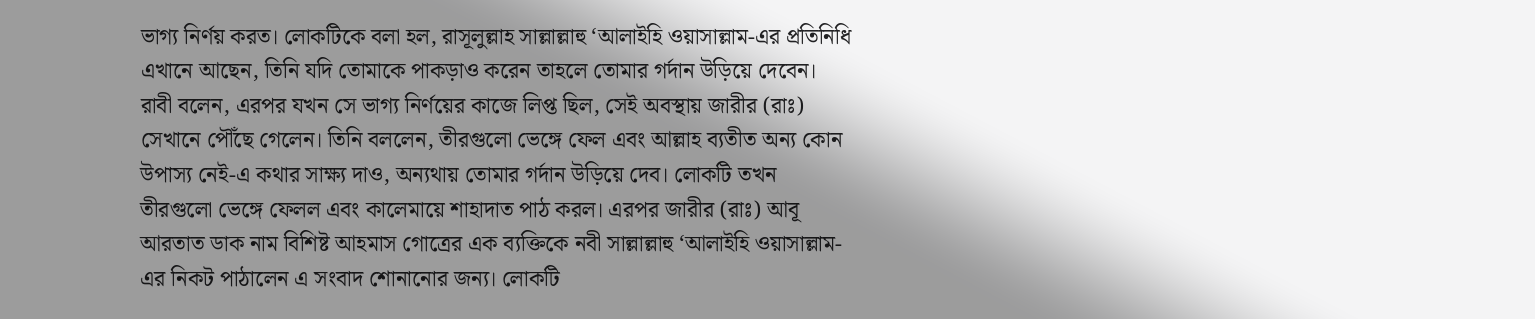ভাগ্য নির্ণয় করত। লোকটিকে বলা হল, রাসূলুল্লাহ সাল্লাল্লাহু ‘আলাইহি ওয়াসাল্লাম-এর প্রতিনিধি এখানে আছেন, তিনি যদি তোমাকে পাকড়াও করেন তাহলে তোমার গর্দান উড়িয়ে দেবেন। রাবী বলেন, এরপর যখন সে ভাগ্য নির্ণয়ের কাজে লিপ্ত ছিল, সেই অবস্থায় জারীর (রাঃ) সেখানে পৌঁছে গেলেন। তিনি বললেন, তীরগুলো ভেঙ্গে ফেল এবং আল্লাহ ব্যতীত অন্য কোন উপাস্য নেই-এ কথার সাক্ষ্য দাও, অন্যথায় তোমার গর্দান উড়িয়ে দেব। লোকটি তখন তীরগুলো ভেঙ্গে ফেলল এবং কালেমায়ে শাহাদাত পাঠ করল। এরপর জারীর (রাঃ) আবূ আরতাত ডাক নাম বিশিষ্ট আহমাস গোত্রের এক ব্যক্তিকে নবী সাল্লাল্লাহু ‘আলাইহি ওয়াসাল্লাম-এর নিকট পাঠালেন এ সংবাদ শোনানোর জন্য। লোকটি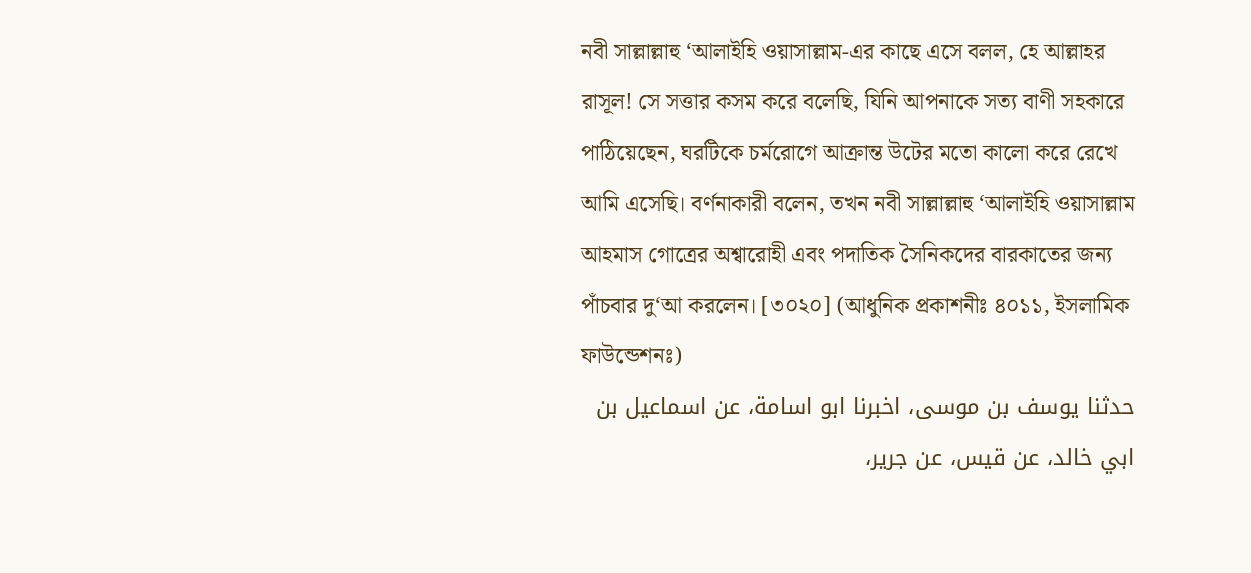নবী সাল্লাল্লাহু ‘আলাইহি ওয়াসাল্লাম-এর কাছে এসে বলল, হে আল্লাহর রাসূল! সে সত্তার কসম করে বলেছি, যিনি আপনাকে সত্য বাণী সহকারে পাঠিয়েছেন, ঘরটিকে চর্মরোগে আক্রান্ত উটের মতো কালো করে রেখে আমি এসেছি। বর্ণনাকারী বলেন, তখন নবী সাল্লাল্লাহু ‘আলাইহি ওয়াসাল্লাম আহমাস গোত্রের অশ্বারোহী এবং পদাতিক সৈনিকদের বারকাতের জন্য পাঁচবার দু‘আ করলেন। [৩০২০] (আধুনিক প্রকাশনীঃ ৪০১১, ইসলামিক ফাউন্ডেশনঃ)
حدثنا يوسف بن موسى، اخبرنا ابو اسامة، عن اسماعيل بن ابي خالد، عن قيس، عن جرير،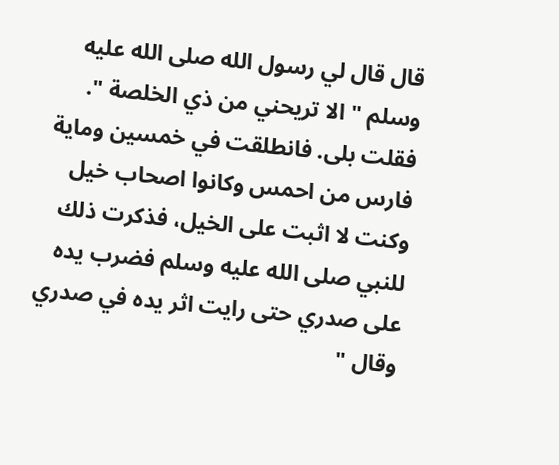قال قال لي رسول الله صلى الله عليه وسلم " الا تريحني من ذي الخلصة ". فقلت بلى. فانطلقت في خمسين وماية فارس من احمس وكانوا اصحاب خيل وكنت لا اثبت على الخيل، فذكرت ذلك للنبي صلى الله عليه وسلم فضرب يده على صدري حتى رايت اثر يده في صدري وقال "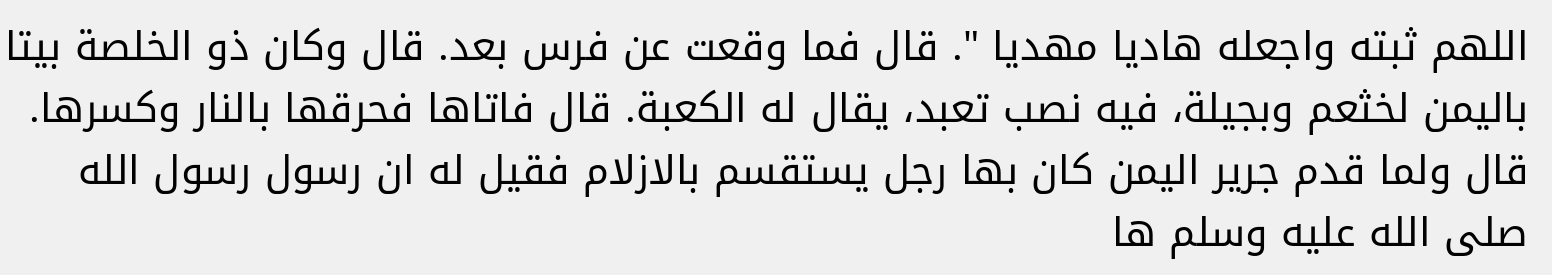اللهم ثبته واجعله هاديا مهديا ". قال فما وقعت عن فرس بعد. قال وكان ذو الخلصة بيتا باليمن لخثعم وبجيلة، فيه نصب تعبد، يقال له الكعبة. قال فاتاها فحرقها بالنار وكسرها. قال ولما قدم جرير اليمن كان بها رجل يستقسم بالازلام فقيل له ان رسول رسول الله صلى الله عليه وسلم ها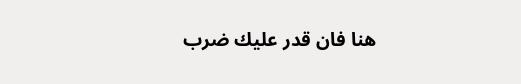هنا فان قدر عليك ضرب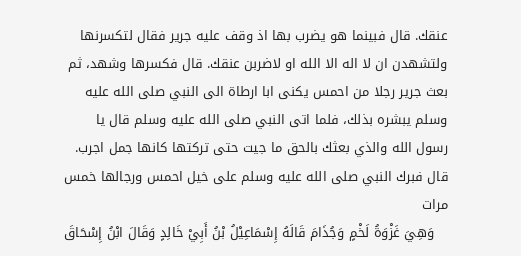عنقك. قال فبينما هو يضرب بها اذ وقف عليه جرير فقال لتكسرنها ولتشهدن ان لا اله الا الله او لاضربن عنقك. قال فكسرها وشهد، ثم بعث جرير رجلا من احمس يكنى ابا ارطاة الى النبي صلى الله عليه وسلم يبشره بذلك، فلما اتى النبي صلى الله عليه وسلم قال يا رسول الله والذي بعثك بالحق ما جيت حتى تركتها كانها جمل اجرب. قال فبرك النبي صلى الله عليه وسلم على خيل احمس ورجالها خمس مرات
وَهِيَ غَزْوَةُ لَخْمٍ وَجُذَامَ قَالَهُ إِسْمَاعِيْلُ بْنُ أَبِيْ خَالِدٍ وَقَالَ ابْنُ إِسْحَاقَ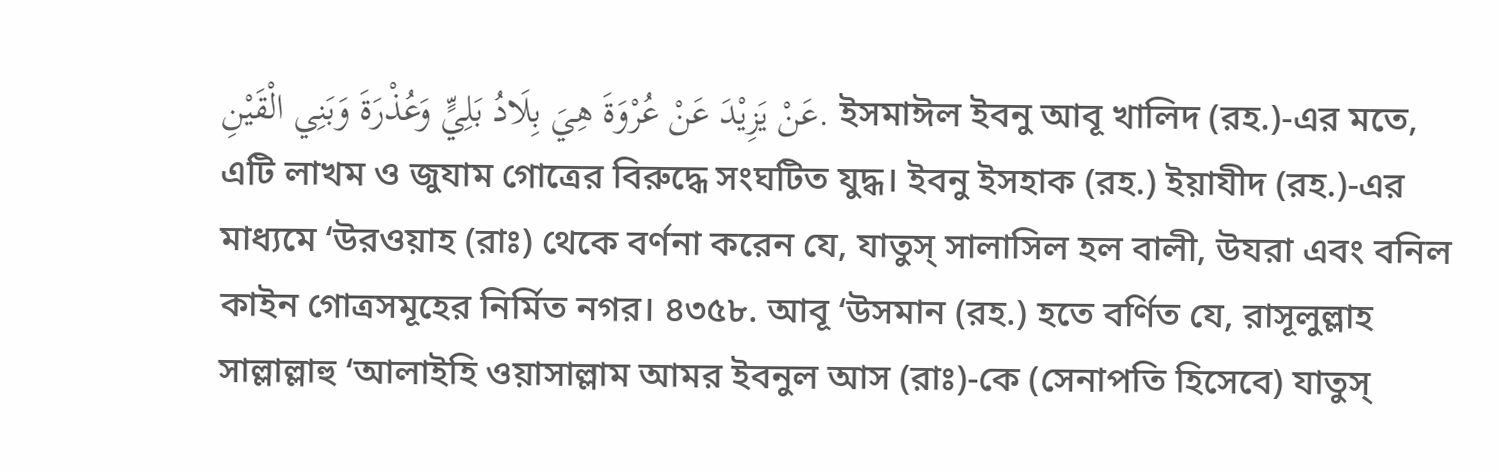عَنْ يَزِيْدَ عَنْ عُرْوَةَ هِيَ بِلَادُ بَلِيٍّ وَعُذْرَةَ وَبَنِي الْقَيْنِ. ইসমাঈল ইবনু আবূ খালিদ (রহ.)-এর মতে, এটি লাখম ও জুযাম গোত্রের বিরুদ্ধে সংঘটিত যুদ্ধ। ইবনু ইসহাক (রহ.) ইয়াযীদ (রহ.)-এর মাধ্যমে ‘উরওয়াহ (রাঃ) থেকে বর্ণনা করেন যে, যাতুস্ সালাসিল হল বালী, উযরা এবং বনিল কাইন গোত্রসমূহের নির্মিত নগর। ৪৩৫৮. আবূ ‘উসমান (রহ.) হতে বর্ণিত যে, রাসূলুল্লাহ সাল্লাল্লাহু ‘আলাইহি ওয়াসাল্লাম আমর ইবনুল আস (রাঃ)-কে (সেনাপতি হিসেবে) যাতুস্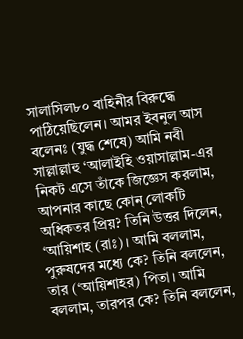সালাসিল৮০ বাহিনীর বিরুদ্ধে পাঠিয়েছিলেন। আমর ইবনুল আস বলেনঃ (যুদ্ধ শেষে) আমি নবী সাল্লাল্লাহু ‘আলাইহি ওয়াসাল্লাম-এর নিকট এসে তাঁকে জিজ্ঞেস করলাম, আপনার কাছে কোন্ লোকটি অধিকতর প্রিয়? তিনি উত্তর দিলেন, ‘আয়িশাহ (রাঃ)। আমি বললাম, পুরুষদের মধ্যে কে? তিনি বললেন, তার (‘আয়িশাহর) পিতা। আমি বললাম, তারপর কে? তিনি বললেন,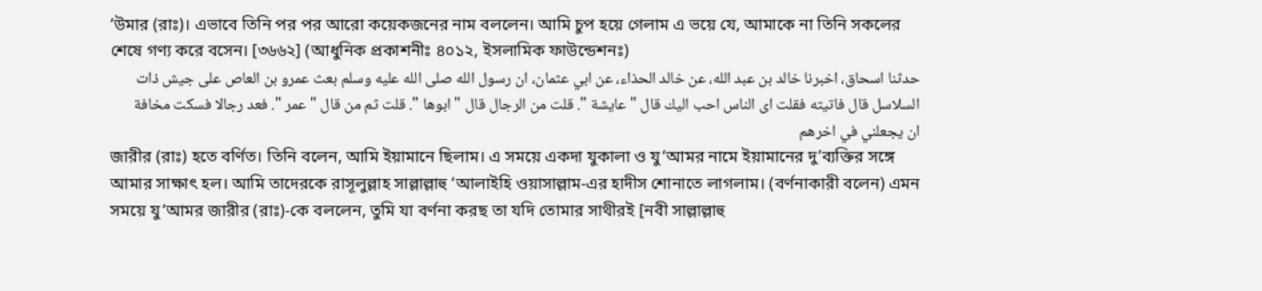‘উমার (রাঃ)। এভাবে তিনি পর পর আরো কয়েকজনের নাম বললেন। আমি চুপ হয়ে গেলাম এ ভয়ে যে, আমাকে না তিনি সকলের শেষে গণ্য করে বসেন। [৩৬৬২] (আধুনিক প্রকাশনীঃ ৪০১২, ইসলামিক ফাউন্ডেশনঃ)
حدثنا اسحاق، اخبرنا خالد بن عبد الله، عن خالد الحذاء، عن ابي عثمان، ان رسول الله صلى الله عليه وسلم بعث عمرو بن العاص على جيش ذات السلاسل قال فاتيته فقلت اى الناس احب اليك قال " عايشة ". قلت من الرجال قال " ابوها ". قلت ثم من قال " عمر ". فعد رجالا فسكت مخافة ان يجعلني في اخرهم
জারীর (রাঃ) হতে বর্ণিত। তিনি বলেন, আমি ইয়ামানে ছিলাম। এ সময়ে একদা যুকালা ও যু‘আমর নামে ইয়ামানের দু’ব্যক্তির সঙ্গে আমার সাক্ষাৎ হল। আমি তাদেরকে রাসূলুল্লাহ সাল্লাল্লাহু ‘আলাইহি ওয়াসাল্লাম-এর হাদীস শোনাতে লাগলাম। (বর্ণনাকারী বলেন) এমন সময়ে যু‘আমর জারীর (রাঃ)-কে বললেন, তুমি যা বর্ণনা করছ তা যদি তোমার সাথীরই [নবী সাল্লাল্লাহু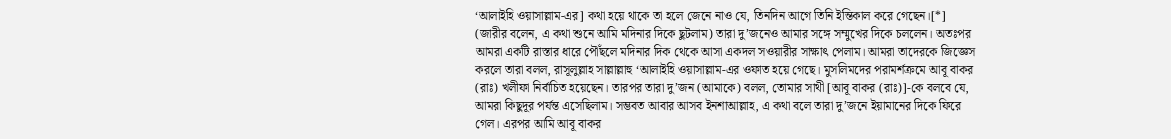‘আলাইহি ওয়াসাল্লাম-এর] কথা হয়ে থাকে তা হলে জেনে নাও যে, তিনদিন আগে তিনি ইন্তিকাল করে গেছেন।[*] (জারীর বলেন, এ কথা শুনে আমি মদিনার দিকে ছুটলাম) তারা দু’জনেও আমার সঙ্গে সম্মুখের দিকে চললেন। অতঃপর আমরা একটি রাস্তার ধারে পৌঁছলে মদিনার দিক থেকে আসা একদল সওয়ারীর সাক্ষাৎ পেলাম। আমরা তাদেরকে জিজ্ঞেস করলে তারা বলল, রাসূলুল্লাহ সাল্লাল্লাহু ‘আলাইহি ওয়াসাল্লাম-এর ওফাত হয়ে গেছে। মুসলিমদের পরামর্শক্রমে আবূ বাকর (রাঃ) খলীফা নির্বাচিত হয়েছেন। তারপর তারা দু’জন (আমাকে) বলল, তোমার সাথী [আবূ বাকর (রাঃ)]-কে বলবে যে, আমরা কিছুদূর পর্যন্ত এসেছিলাম। সম্ভবত আবার আসব ইনশাআল্লাহ, এ কথা বলে তারা দু’জনে ইয়ামানের দিকে ফিরে গেল। এরপর আমি আবূ বাকর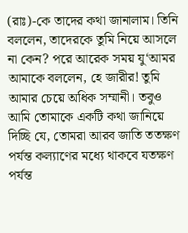(রাঃ)-কে তাদের কথা জানালাম। তিনি বললেন, তাদেরকে তুমি নিয়ে আসলে না কেন? পরে আরেক সময় যু‘আমর আমাকে বললেন, হে জারীর! তুমি আমার চেয়ে অধিক সম্মানী। তবুও আমি তোমাকে একটি কথা জানিয়ে দিচ্ছি যে, তোমরা আরব জাতি ততক্ষণ পর্যন্ত কল্যাণের মধ্যে থাকবে যতক্ষণ পর্যন্ত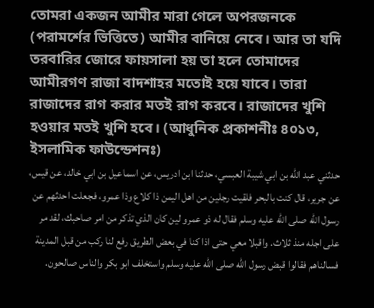তোমরা একজন আমীর মারা গেলে অপরজনকে (পরামর্শের ভিত্তিতে) আমীর বানিয়ে নেবে। আর তা যদি তরবারির জোরে ফায়সালা হয় তা হলে তোমাদের আমীরগণ রাজা বাদশাহর মতোই হয়ে যাবে। তারা রাজাদের রাগ করার মতই রাগ করবে। রাজাদের খুশি হওয়ার মতই খুশি হবে। (আধুনিক প্রকাশনীঃ ৪০১৩, ইসলামিক ফাউন্ডেশনঃ)
حدثني عبد الله بن ابي شيبة العبسي، حدثنا ابن ادريس، عن اسماعيل بن ابي خالد، عن قيس، عن جرير، قال كنت بالبحر فلقيت رجلين من اهل اليمن ذا كلاع وذا عمرو، فجعلت احدثهم عن رسول الله صلى الله عليه وسلم فقال له ذو عمرو لين كان الذي تذكر من امر صاحبك، لقد مر على اجله منذ ثلاث. واقبلا معي حتى اذا كنا في بعض الطريق رفع لنا ركب من قبل المدينة فسالناهم فقالوا قبض رسول الله صلى الله عليه وسلم واستخلف ابو بكر والناس صالحون.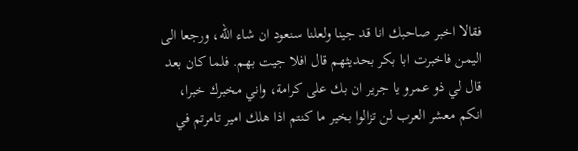فقالا اخبر صاحبك انا قد جينا ولعلنا سنعود ان شاء الله، ورجعا الى اليمن فاخبرت ابا بكر بحديثهم قال افلا جيت بهم. فلما كان بعد قال لي ذو عمرو يا جرير ان بك على كرامة، واني مخبرك خبرا، انكم معشر العرب لن تزالوا بخير ما كنتم اذا هلك امير تامرتم في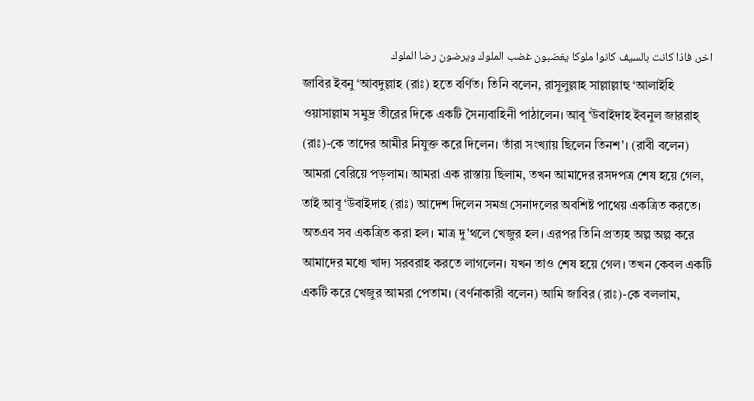اخر، فاذا كانت بالسيف كانوا ملوكا يغضبون غضب الملوك ويرضون رضا الملوك
জাবির ইবনু ‘আবদুল্লাহ (রাঃ) হতে বর্ণিত। তিনি বলেন, রাসূলুল্লাহ সাল্লাল্লাহু ‘আলাইহি ওয়াসাল্লাম সমুদ্র তীরের দিকে একটি সৈন্যবাহিনী পাঠালেন। আবূ ‘উবাইদাহ ইবনুল জাররাহ্ (রাঃ)-কে তাদের আমীর নিযুক্ত করে দিলেন। তাঁরা সংখ্যায় ছিলেন তিনশ’। (রাবী বলেন) আমরা বেরিয়ে পড়লাম। আমরা এক রাস্তায় ছিলাম, তখন আমাদের রসদপত্র শেষ হয়ে গেল, তাই আবূ ‘উবাইদাহ (রাঃ) আদেশ দিলেন সমগ্র সেনাদলের অবশিষ্ট পাথেয় একত্রিত করতে। অতএব সব একত্রিত করা হল। মাত্র দু’থলে খেজুর হল। এরপর তিনি প্রত্যহ অল্প অল্প করে আমাদের মধ্যে খাদ্য সরবরাহ করতে লাগলেন। যখন তাও শেষ হয়ে গেল। তখন কেবল একটি একটি করে খেজুর আমরা পেতাম। (বর্ণনাকারী বলেন) আমি জাবির (রাঃ)-কে বললাম,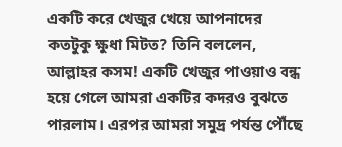একটি করে খেজুর খেয়ে আপনাদের কতটুকু ক্ষুধা মিটত? তিনি বললেন, আল্লাহর কসম! একটি খেজুর পাওয়াও বন্ধ হয়ে গেলে আমরা একটির কদরও বুঝতে পারলাম। এরপর আমরা সমুদ্র পর্যন্ত পৌঁছে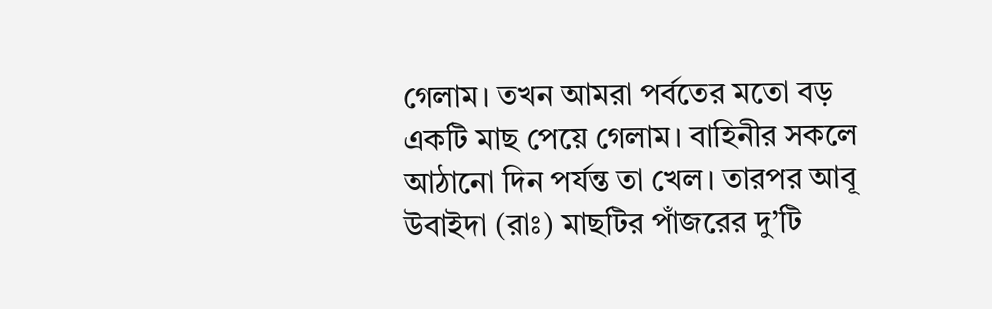গেলাম। তখন আমরা পর্বতের মতো বড় একটি মাছ পেয়ে গেলাম। বাহিনীর সকলে আঠানো দিন পর্যন্ত তা খেল। তারপর আবূ উবাইদা (রাঃ) মাছটির পাঁজরের দু’টি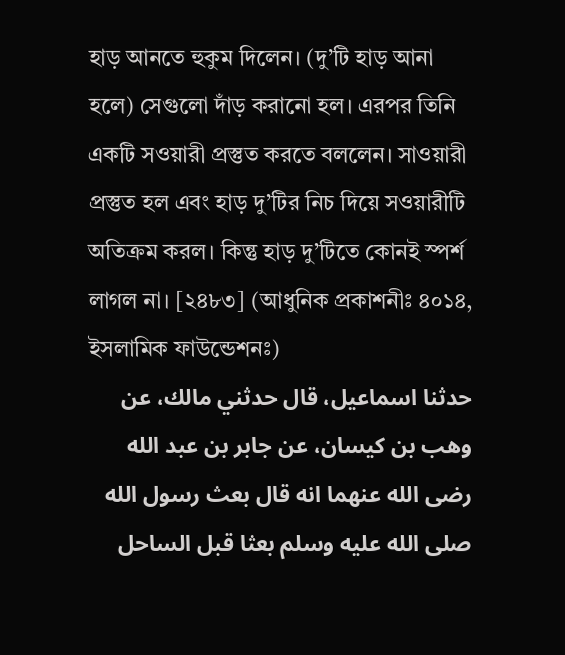হাড় আনতে হুকুম দিলেন। (দু’টি হাড় আনা হলে) সেগুলো দাঁড় করানো হল। এরপর তিনি একটি সওয়ারী প্রস্তুত করতে বললেন। সাওয়ারী প্রস্তুত হল এবং হাড় দু’টির নিচ দিয়ে সওয়ারীটি অতিক্রম করল। কিন্তু হাড় দু’টিতে কোনই স্পর্শ লাগল না। [২৪৮৩] (আধুনিক প্রকাশনীঃ ৪০১৪, ইসলামিক ফাউন্ডেশনঃ)
حدثنا اسماعيل، قال حدثني مالك، عن وهب بن كيسان، عن جابر بن عبد الله رضى الله عنهما انه قال بعث رسول الله صلى الله عليه وسلم بعثا قبل الساحل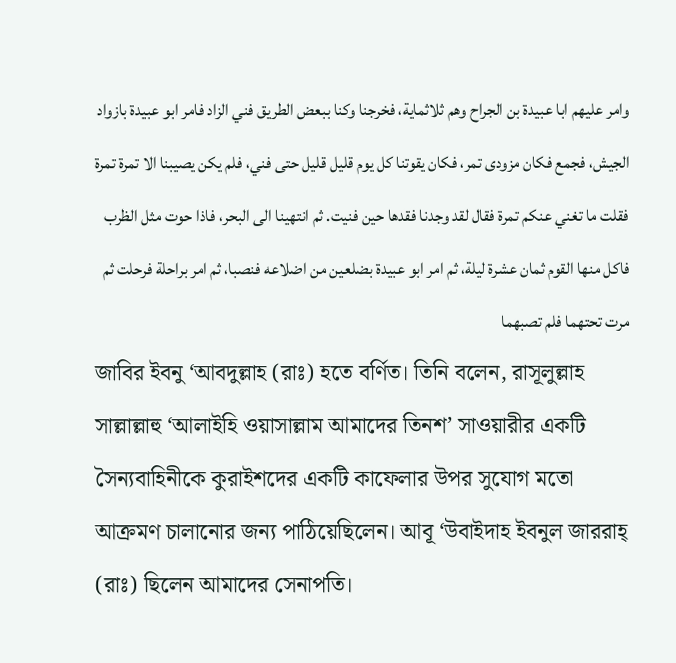وامر عليهم ابا عبيدة بن الجراح وهم ثلاثماية، فخرجنا وكنا ببعض الطريق فني الزاد فامر ابو عبيدة بازواد الجيش، فجمع فكان مزودى تمر، فكان يقوتنا كل يوم قليل قليل حتى فني، فلم يكن يصيبنا الا تمرة تمرة فقلت ما تغني عنكم تمرة فقال لقد وجدنا فقدها حين فنيت. ثم انتهينا الى البحر، فاذا حوت مثل الظرب فاكل منها القوم ثمان عشرة ليلة، ثم امر ابو عبيدة بضلعين من اضلاعه فنصبا، ثم امر براحلة فرحلت ثم مرت تحتهما فلم تصبهما
জাবির ইবনু ‘আবদুল্লাহ (রাঃ) হতে বর্ণিত। তিনি বলেন, রাসূলুল্লাহ সাল্লাল্লাহু ‘আলাইহি ওয়াসাল্লাম আমাদের তিনশ’ সাওয়ারীর একটি সৈন্যবাহিনীকে কুরাইশদের একটি কাফেলার উপর সুযোগ মতো আক্রমণ চালানোর জন্য পাঠিয়েছিলেন। আবূ ‘উবাইদাহ ইবনুল জাররাহ্ (রাঃ) ছিলেন আমাদের সেনাপতি।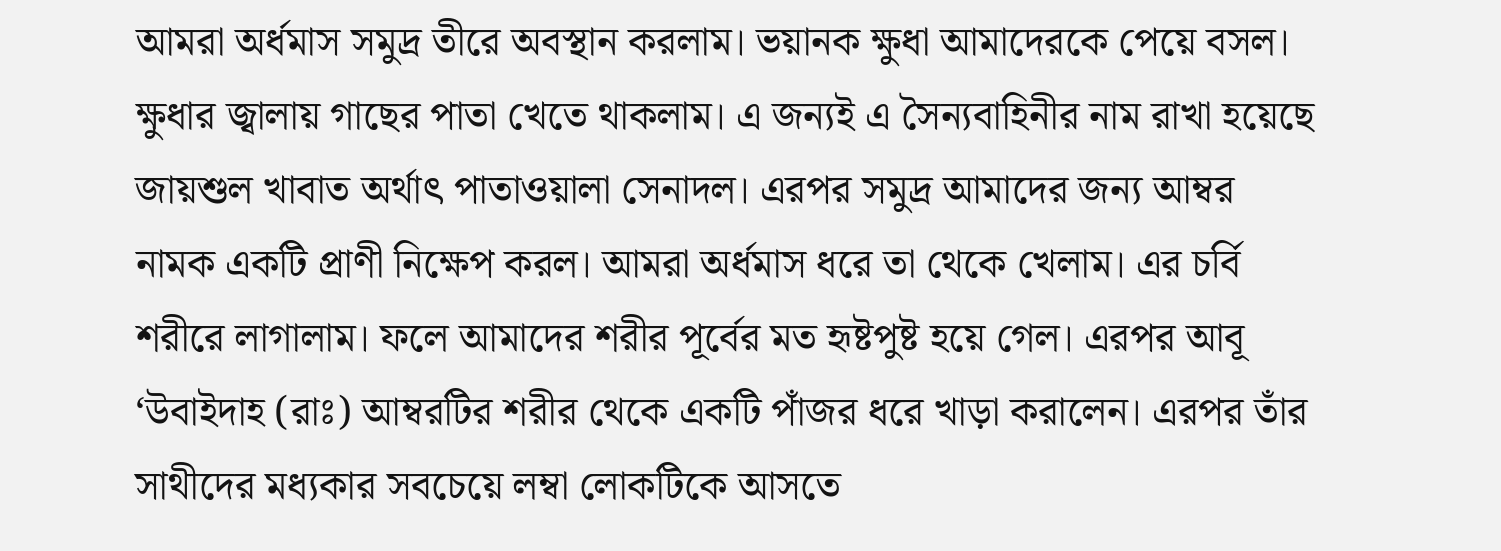আমরা অর্ধমাস সমুদ্র তীরে অবস্থান করলাম। ভয়ানক ক্ষুধা আমাদেরকে পেয়ে বসল। ক্ষুধার জ্বালায় গাছের পাতা খেতে থাকলাম। এ জন্যই এ সৈন্যবাহিনীর নাম রাখা হয়েছে জায়শুল খাবাত অর্থাৎ পাতাওয়ালা সেনাদল। এরপর সমুদ্র আমাদের জন্য আম্বর নামক একটি প্রাণী নিক্ষেপ করল। আমরা অর্ধমাস ধরে তা থেকে খেলাম। এর চর্বি শরীরে লাগালাম। ফলে আমাদের শরীর পূর্বের মত হৃষ্টপুষ্ট হয়ে গেল। এরপর আবূ ‘উবাইদাহ (রাঃ) আম্বরটির শরীর থেকে একটি পাঁজর ধরে খাড়া করালেন। এরপর তাঁর সাথীদের মধ্যকার সবচেয়ে লম্বা লোকটিকে আসতে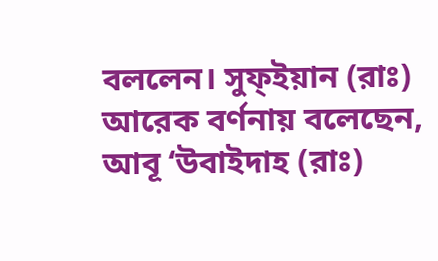বললেন। সুফ্ইয়ান (রাঃ) আরেক বর্ণনায় বলেছেন, আবূ ‘উবাইদাহ (রাঃ)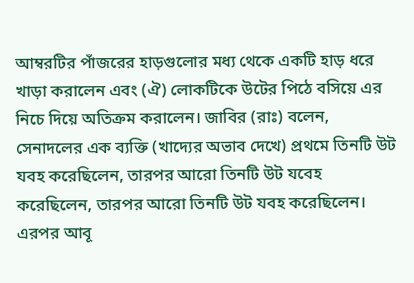আম্বরটির পাঁজরের হাড়গুলোর মধ্য থেকে একটি হাড় ধরে খাড়া করালেন এবং (ঐ) লোকটিকে উটের পিঠে বসিয়ে এর নিচে দিয়ে অতিক্রম করালেন। জাবির (রাঃ) বলেন, সেনাদলের এক ব্যক্তি (খাদ্যের অভাব দেখে) প্রথমে তিনটি উট যবহ করেছিলেন, তারপর আরো তিনটি উট যবেহ করেছিলেন, তারপর আরো তিনটি উট যবহ করেছিলেন। এরপর আবূ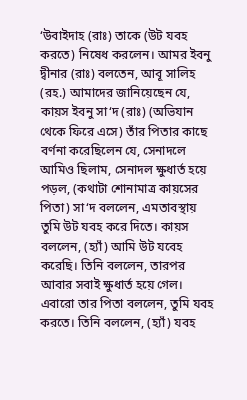‘উবাইদাহ (রাঃ) তাকে (উট যবহ করতে) নিষেধ করলেন। আমর ইবনু দ্বীনার (রাঃ) বলতেন, আবূ সালিহ (রহ.) আমাদের জানিয়েছেন যে, কায়স ইবনু সা‘দ (রাঃ) (অভিযান থেকে ফিরে এসে) তাঁর পিতার কাছে বর্ণনা করেছিলেন যে, সেনাদলে আমিও ছিলাম, সেনাদল ক্ষুধার্ত হয়ে পড়ল, (কথাটা শোনামাত্র কায়সের পিতা) সা‘দ বললেন, এমতাবস্থায় তুমি উট যবহ করে দিতে। কায়স বললেন, (হ্যাঁ) আমি উট যবেহ করেছি। তিনি বললেন, তারপর আবার সবাই ক্ষুধার্ত হয়ে গেল। এবারো তার পিতা বললেন, তুমি যবহ করতে। তিনি বললেন, (হ্যাঁ) যবহ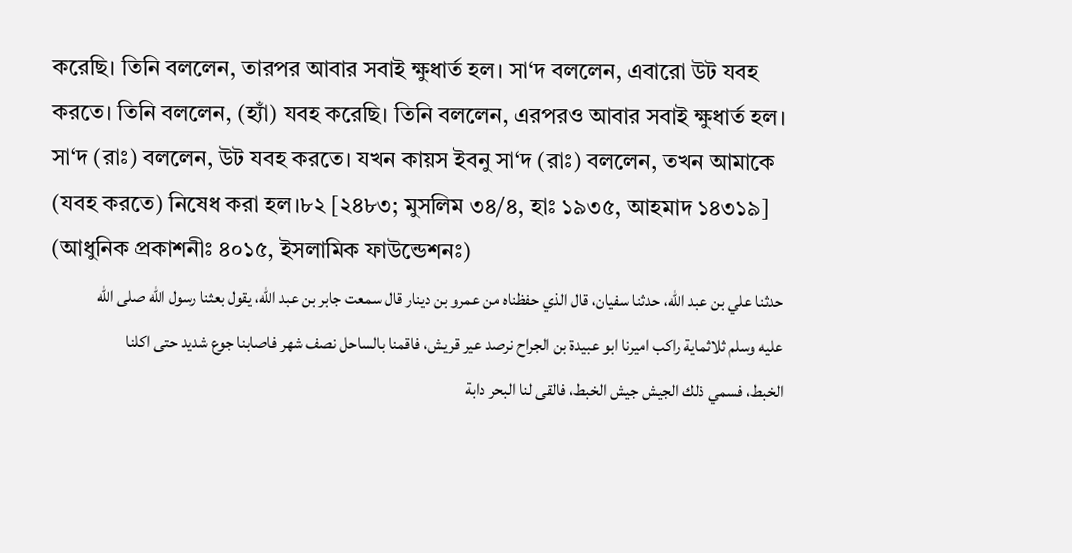করেছি। তিনি বললেন, তারপর আবার সবাই ক্ষুধার্ত হল। সা‘দ বললেন, এবারো উট যবহ করতে। তিনি বললেন, (হ্যাঁ) যবহ করেছি। তিনি বললেন, এরপরও আবার সবাই ক্ষুধার্ত হল। সা‘দ (রাঃ) বললেন, উট যবহ করতে। যখন কায়স ইবনু সা‘দ (রাঃ) বললেন, তখন আমাকে (যবহ করতে) নিষেধ করা হল।৮২ [২৪৮৩; মুসলিম ৩৪/৪, হাঃ ১৯৩৫, আহমাদ ১৪৩১৯] (আধুনিক প্রকাশনীঃ ৪০১৫, ইসলামিক ফাউন্ডেশনঃ)
حدثنا علي بن عبد الله، حدثنا سفيان، قال الذي حفظناه من عمرو بن دينار قال سمعت جابر بن عبد الله، يقول بعثنا رسول الله صلى الله عليه وسلم ثلاثماية راكب اميرنا ابو عبيدة بن الجراح نرصد عير قريش، فاقمنا بالساحل نصف شهر فاصابنا جوع شديد حتى اكلنا الخبط، فسمي ذلك الجيش جيش الخبط، فالقى لنا البحر دابة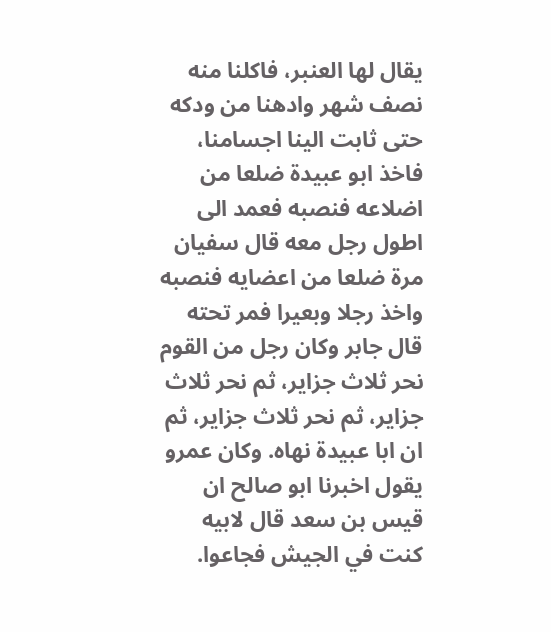يقال لها العنبر، فاكلنا منه نصف شهر وادهنا من ودكه حتى ثابت الينا اجسامنا، فاخذ ابو عبيدة ضلعا من اضلاعه فنصبه فعمد الى اطول رجل معه قال سفيان مرة ضلعا من اعضايه فنصبه واخذ رجلا وبعيرا فمر تحته قال جابر وكان رجل من القوم نحر ثلاث جزاير، ثم نحر ثلاث جزاير، ثم نحر ثلاث جزاير، ثم ان ابا عبيدة نهاه. وكان عمرو يقول اخبرنا ابو صالح ان قيس بن سعد قال لابيه كنت في الجيش فجاعوا.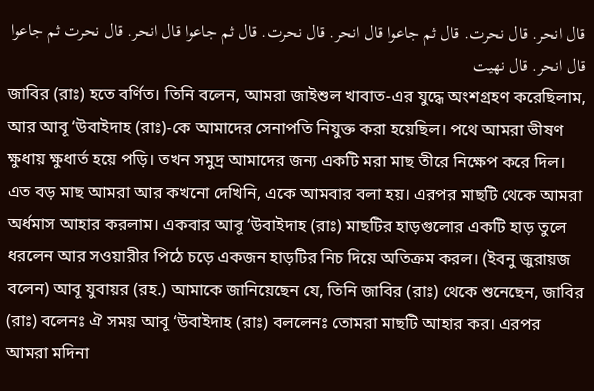قال انحر. قال نحرت. قال ثم جاعوا قال انحر. قال نحرت. قال ثم جاعوا قال انحر. قال نحرت ثم جاعوا قال انحر. قال نهيت
জাবির (রাঃ) হতে বর্ণিত। তিনি বলেন, আমরা জাইশুল খাবাত-এর যুদ্ধে অংশগ্রহণ করেছিলাম, আর আবূ ‘উবাইদাহ (রাঃ)-কে আমাদের সেনাপতি নিযুক্ত করা হয়েছিল। পথে আমরা ভীষণ ক্ষুধায় ক্ষুধার্ত হয়ে পড়ি। তখন সমুদ্র আমাদের জন্য একটি মরা মাছ তীরে নিক্ষেপ করে দিল। এত বড় মাছ আমরা আর কখনো দেখিনি, একে আমবার বলা হয়। এরপর মাছটি থেকে আমরা অর্ধমাস আহার করলাম। একবার আবূ ‘উবাইদাহ (রাঃ) মাছটির হাড়গুলোর একটি হাড় তুলে ধরলেন আর সওয়ারীর পিঠে চড়ে একজন হাড়টির নিচ দিয়ে অতিক্রম করল। (ইবনু জুরায়জ বলেন) আবূ যুবায়র (রহ.) আমাকে জানিয়েছেন যে, তিনি জাবির (রাঃ) থেকে শুনেছেন, জাবির (রাঃ) বলেনঃ ঐ সময় আবূ ‘উবাইদাহ (রাঃ) বললেনঃ তোমরা মাছটি আহার কর। এরপর আমরা মদিনা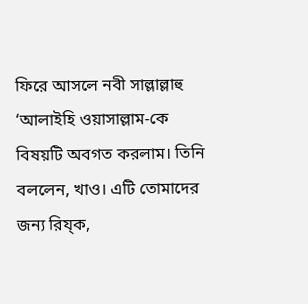ফিরে আসলে নবী সাল্লাল্লাহু ‘আলাইহি ওয়াসাল্লাম-কে বিষয়টি অবগত করলাম। তিনি বললেন, খাও। এটি তোমাদের জন্য রিয্ক,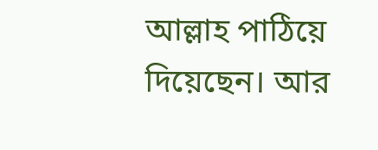আল্লাহ পাঠিয়ে দিয়েছেন। আর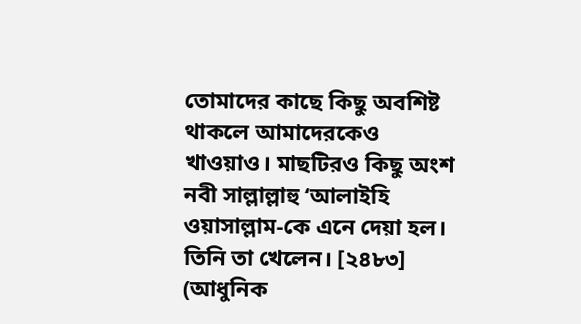তোমাদের কাছে কিছু অবশিষ্ট থাকলে আমাদেরকেও খাওয়াও। মাছটিরও কিছু অংশ নবী সাল্লাল্লাহু ‘আলাইহি ওয়াসাল্লাম-কে এনে দেয়া হল। তিনি তা খেলেন। [২৪৮৩] (আধুনিক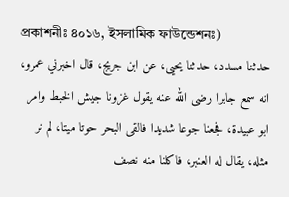প্রকাশনীঃ ৪০১৬, ইসলামিক ফাউন্ডেশনঃ)
حدثنا مسدد، حدثنا يحيى، عن ابن جريج، قال اخبرني عمرو، انه سمع جابرا رضى الله عنه يقول غزونا جيش الخبط وامر ابو عبيدة، فجعنا جوعا شديدا فالقى البحر حوتا ميتا، لم نر مثله، يقال له العنبر، فاكلنا منه نصف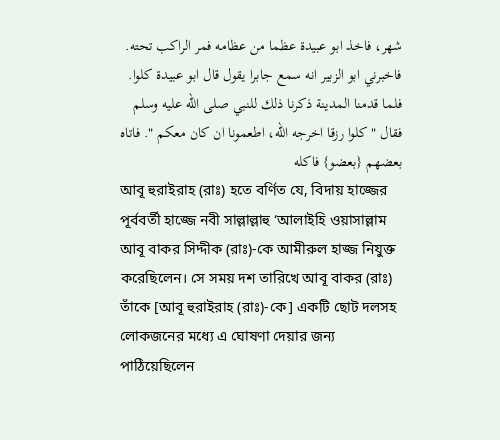شهر، فاخذ ابو عبيدة عظما من عظامه فمر الراكب تحته. فاخبرني ابو الزبير انه سمع جابرا يقول قال ابو عبيدة كلوا. فلما قدمنا المدينة ذكرنا ذلك للنبي صلى الله عليه وسلم فقال " كلوا رزقا اخرجه الله، اطعمونا ان كان معكم ". فاتاه بعضهم {بعضو} فاكله
আবূ হুরাইরাহ (রাঃ) হতে বর্ণিত যে, বিদায় হাজ্জের পূর্ববর্তী হাজ্জে নবী সাল্লাল্লাহু ‘আলাইহি ওয়াসাল্লাম আবূ বাকর সিদ্দীক (রাঃ)-কে আমীরুল হাজ্জ নিযুক্ত করেছিলেন। সে সময় দশ তারিখে আবূ বাকর (রাঃ) তাঁকে [আবূ হুরাইরাহ (রাঃ)-কে] একটি ছোট দলসহ লোকজনের মধ্যে এ ঘোষণা দেয়ার জন্য পাঠিয়েছিলেন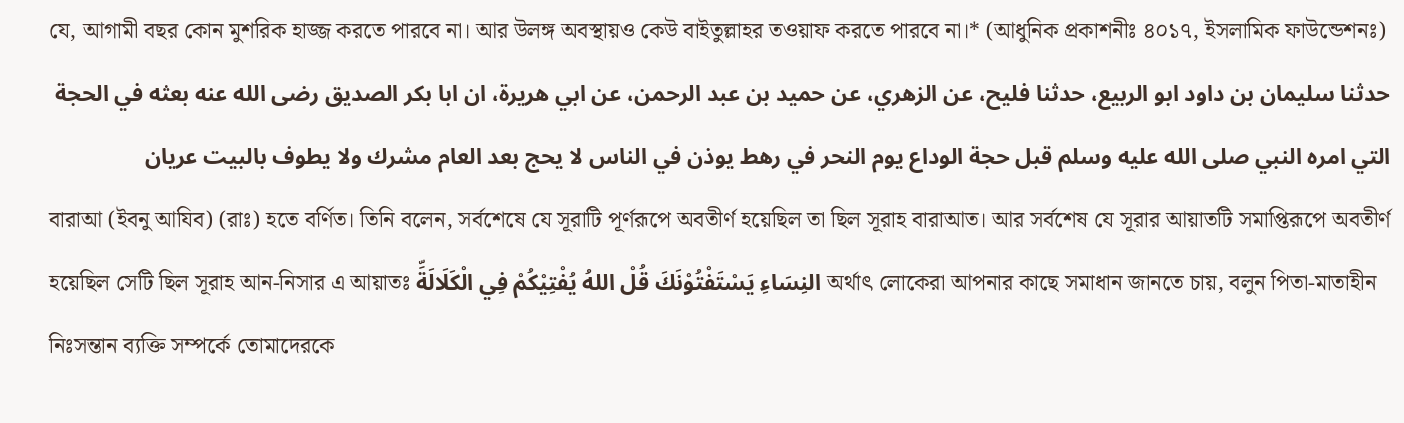যে, আগামী বছর কোন মুশরিক হাজ্জ করতে পারবে না। আর উলঙ্গ অবস্থায়ও কেউ বাইতুল্লাহর তওয়াফ করতে পারবে না।* (আধুনিক প্রকাশনীঃ ৪০১৭, ইসলামিক ফাউন্ডেশনঃ)
حدثنا سليمان بن داود ابو الربيع، حدثنا فليح، عن الزهري، عن حميد بن عبد الرحمن، عن ابي هريرة، ان ابا بكر الصديق رضى الله عنه بعثه في الحجة التي امره النبي صلى الله عليه وسلم قبل حجة الوداع يوم النحر في رهط يوذن في الناس لا يحج بعد العام مشرك ولا يطوف بالبيت عريان
বারাআ (ইবনু আযিব) (রাঃ) হতে বর্ণিত। তিনি বলেন, সর্বশেষে যে সূরাটি পূর্ণরূপে অবতীর্ণ হয়েছিল তা ছিল সূরাহ বারাআত। আর সর্বশেষ যে সূরার আয়াতটি সমাপ্তিরূপে অবতীর্ণ হয়েছিল সেটি ছিল সূরাহ আন-নিসার এ আয়াতঃ النِسَاءِ يَسْتَفْتُوْنَكَ قُلْ اللهُ يُفْتِيْكُمْ فِي الْكَلَالَةِّ অর্থাৎ লোকেরা আপনার কাছে সমাধান জানতে চায়, বলুন পিতা-মাতাহীন নিঃসন্তান ব্যক্তি সম্পর্কে তোমাদেরকে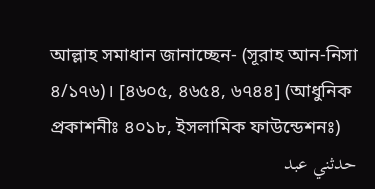আল্লাহ সমাধান জানাচ্ছেন- (সূরাহ আন-নিসা ৪/১৭৬)। [৪৬০৫, ৪৬৫৪, ৬৭৪৪] (আধুনিক প্রকাশনীঃ ৪০১৮, ইসলামিক ফাউন্ডেশনঃ)
حدثني عبد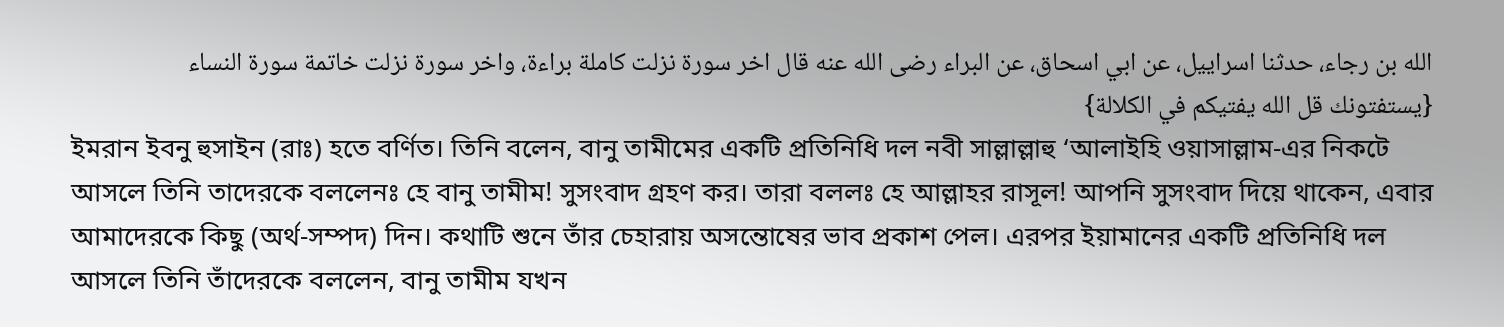الله بن رجاء، حدثنا اسراييل، عن ابي اسحاق، عن البراء رضى الله عنه قال اخر سورة نزلت كاملة براءة، واخر سورة نزلت خاتمة سورة النساء {يستفتونك قل الله يفتيكم في الكلالة}
ইমরান ইবনু হুসাইন (রাঃ) হতে বর্ণিত। তিনি বলেন, বানু তামীমের একটি প্রতিনিধি দল নবী সাল্লাল্লাহু ‘আলাইহি ওয়াসাল্লাম-এর নিকটে আসলে তিনি তাদেরকে বললেনঃ হে বানু তামীম! সুসংবাদ গ্রহণ কর। তারা বললঃ হে আল্লাহর রাসূল! আপনি সুসংবাদ দিয়ে থাকেন, এবার আমাদেরকে কিছু (অর্থ-সম্পদ) দিন। কথাটি শুনে তাঁর চেহারায় অসন্তোষের ভাব প্রকাশ পেল। এরপর ইয়ামানের একটি প্রতিনিধি দল আসলে তিনি তাঁদেরকে বললেন, বানু তামীম যখন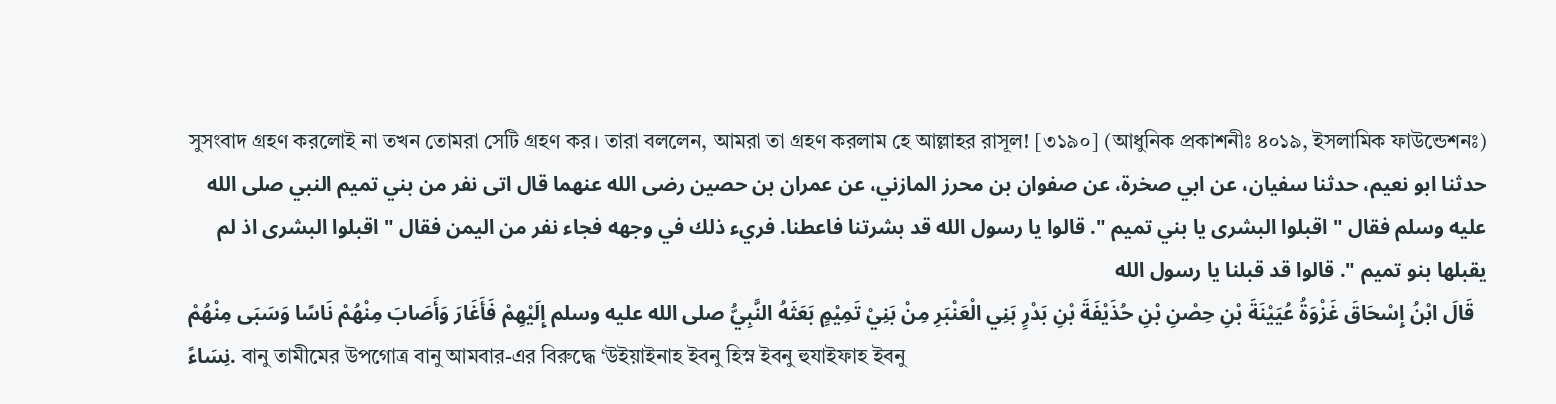সুসংবাদ গ্রহণ করলোই না তখন তোমরা সেটি গ্রহণ কর। তারা বললেন, আমরা তা গ্রহণ করলাম হে আল্লাহর রাসূল! [৩১৯০] (আধুনিক প্রকাশনীঃ ৪০১৯, ইসলামিক ফাউন্ডেশনঃ)
حدثنا ابو نعيم، حدثنا سفيان، عن ابي صخرة، عن صفوان بن محرز المازني، عن عمران بن حصين رضى الله عنهما قال اتى نفر من بني تميم النبي صلى الله عليه وسلم فقال " اقبلوا البشرى يا بني تميم ". قالوا يا رسول الله قد بشرتنا فاعطنا. فريء ذلك في وجهه فجاء نفر من اليمن فقال " اقبلوا البشرى اذ لم يقبلها بنو تميم ". قالوا قد قبلنا يا رسول الله
قَالَ ابْنُ إِسْحَاقَ غَزْوَةُ عُيَيْنَةَ بْنِ حِصْنِ بْنِ حُذَيْفَةَ بْنِ بَدْرٍ بَنِي الْعَنْبَرِ مِنْ بَنِيْ تَمِيْمٍ بَعَثَهُ النَّبِيُّ صلى الله عليه وسلم إِلَيْهِمْ فَأَغَارَ وَأَصَابَ مِنْهُمْ نَاسًا وَسَبَى مِنْهُمْ نِسَاءً. বানু তামীমের উপগোত্র বানু আমবার-এর বিরুদ্ধে ‘উইয়াইনাহ ইবনু হিস্ন ইবনু হুযাইফাহ ইবনু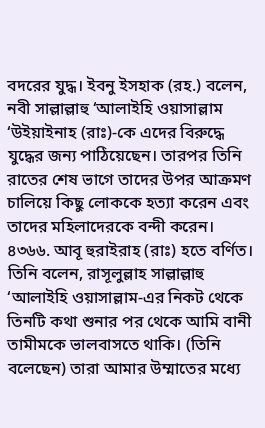বদরের যুদ্ধ। ইবনু ইসহাক (রহ.) বলেন, নবী সাল্লাল্লাহু ‘আলাইহি ওয়াসাল্লাম ‘উইয়াইনাহ (রাঃ)-কে এদের বিরুদ্ধে যুদ্ধের জন্য পাঠিয়েছেন। তারপর তিনি রাতের শেষ ভাগে তাদের উপর আক্রমণ চালিয়ে কিছু লোককে হত্যা করেন এবং তাদের মহিলাদেরকে বন্দী করেন। ৪৩৬৬. আবূ হুরাইরাহ (রাঃ) হতে বর্ণিত। তিনি বলেন, রাসূলুল্লাহ সাল্লাল্লাহু ‘আলাইহি ওয়াসাল্লাম-এর নিকট থেকে তিনটি কথা শুনার পর থেকে আমি বানী তামীমকে ভালবাসতে থাকি। (তিনি বলেছেন) তারা আমার উম্মাতের মধ্যে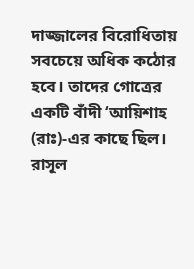দাজ্জালের বিরোধিতায় সবচেয়ে অধিক কঠোর হবে। তাদের গোত্রের একটি বাঁদী ‘আয়িশাহ (রাঃ)-এর কাছে ছিল। রাসূল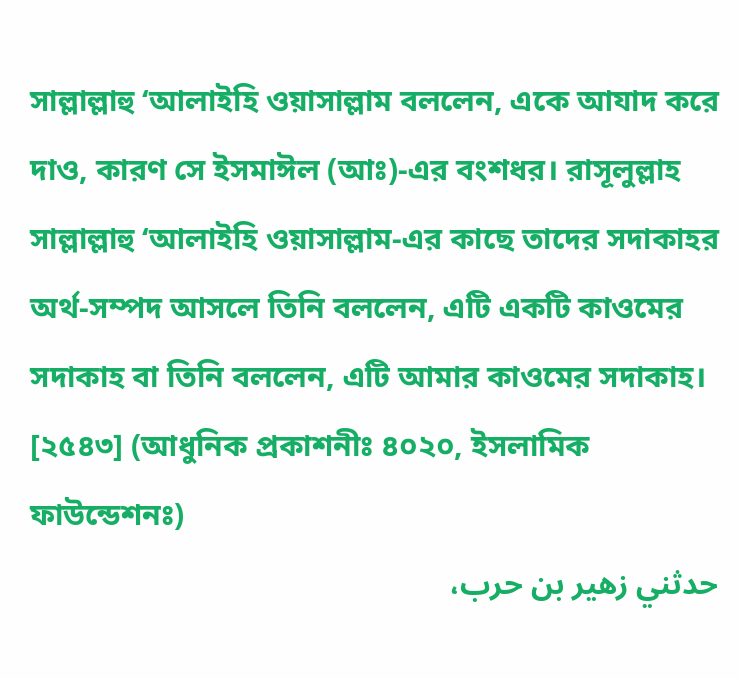সাল্লাল্লাহু ‘আলাইহি ওয়াসাল্লাম বললেন, একে আযাদ করে দাও, কারণ সে ইসমাঈল (আঃ)-এর বংশধর। রাসূলুল্লাহ সাল্লাল্লাহু ‘আলাইহি ওয়াসাল্লাম-এর কাছে তাদের সদাকাহর অর্থ-সম্পদ আসলে তিনি বললেন, এটি একটি কাওমের সদাকাহ বা তিনি বললেন, এটি আমার কাওমের সদাকাহ। [২৫৪৩] (আধুনিক প্রকাশনীঃ ৪০২০, ইসলামিক ফাউন্ডেশনঃ)
حدثني زهير بن حرب،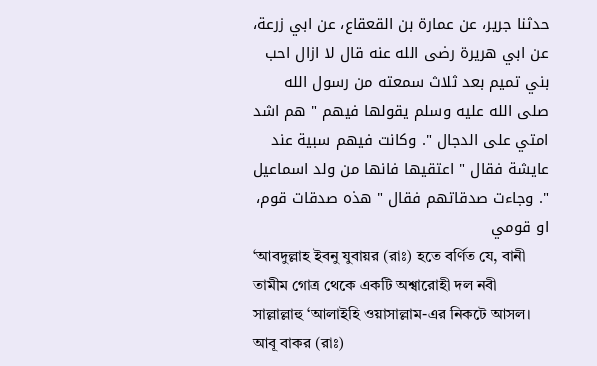حدثنا جرير، عن عمارة بن القعقاع، عن ابي زرعة، عن ابي هريرة رضى الله عنه قال لا ازال احب بني تميم بعد ثلاث سمعته من رسول الله صلى الله عليه وسلم يقولها فيهم " هم اشد امتي على الدجال ". وكانت فيهم سبية عند عايشة فقال " اعتقيها فانها من ولد اسماعيل ". وجاءت صدقاتهم فقال " هذه صدقات قوم، او قومي
‘আবদুল্লাহ ইবনু যুবায়র (রাঃ) হতে বর্ণিত যে, বানী তামীম গোত্র থেকে একটি অশ্বারোহী দল নবী সাল্লাল্লাহু ‘আলাইহি ওয়াসাল্লাম-এর নিকটে আসল। আবূ বাকর (রাঃ)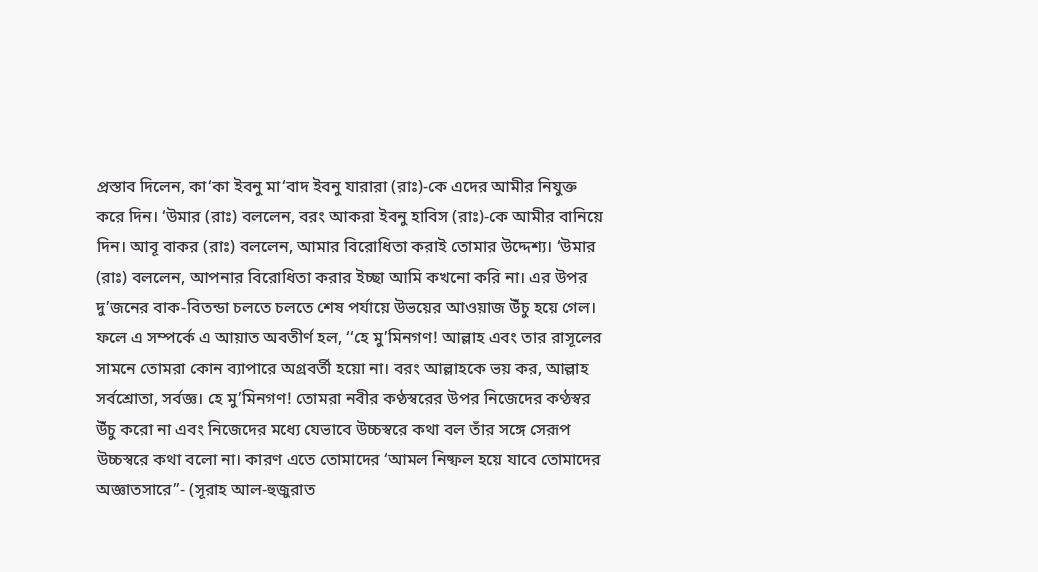প্রস্তাব দিলেন, কা‘কা ইবনু মা‘বাদ ইবনু যারারা (রাঃ)-কে এদের আমীর নিযুক্ত করে দিন। ‘উমার (রাঃ) বললেন, বরং আকরা ইবনু হাবিস (রাঃ)-কে আমীর বানিয়ে দিন। আবূ বাকর (রাঃ) বললেন, আমার বিরোধিতা করাই তোমার উদ্দেশ্য। ‘উমার (রাঃ) বললেন, আপনার বিরোধিতা করার ইচ্ছা আমি কখনো করি না। এর উপর দু’জনের বাক-বিতন্ডা চলতে চলতে শেষ পর্যায়ে উভয়ের আওয়াজ উঁচু হয়ে গেল। ফলে এ সম্পর্কে এ আয়াত অবতীর্ণ হল, ‘‘হে মু’মিনগণ! আল্লাহ এবং তার রাসূলের সামনে তোমরা কোন ব্যাপারে অগ্রবর্তী হয়ো না। বরং আল্লাহকে ভয় কর, আল্লাহ সর্বশ্রোতা, সর্বজ্ঞ। হে মু’মিনগণ! তোমরা নবীর কণ্ঠস্বরের উপর নিজেদের কণ্ঠস্বর উঁচু করো না এবং নিজেদের মধ্যে যেভাবে উচ্চস্বরে কথা বল তাঁর সঙ্গে সেরূপ উচ্চস্বরে কথা বলো না। কারণ এতে তোমাদের ‘আমল নিষ্ফল হয়ে যাবে তোমাদের অজ্ঞাতসারে’’- (সূরাহ আল-হুজুরাত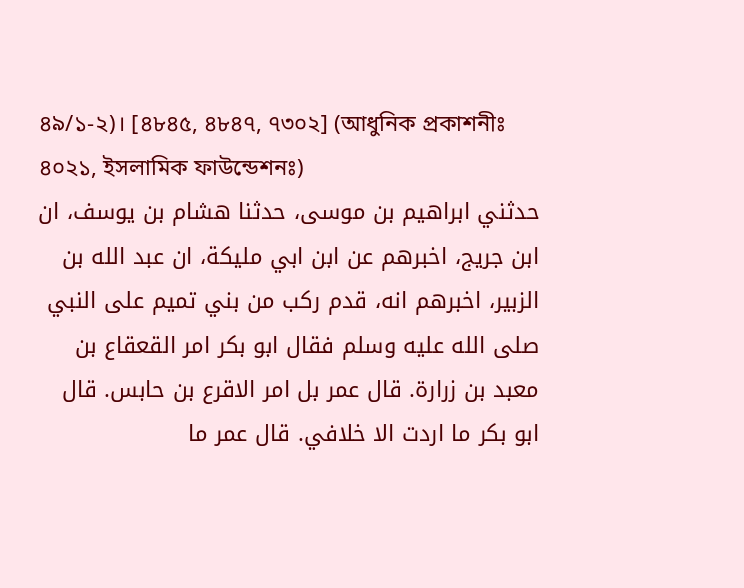৪৯/১-২)। [৪৮৪৫, ৪৮৪৭, ৭৩০২] (আধুনিক প্রকাশনীঃ ৪০২১, ইসলামিক ফাউন্ডেশনঃ)
حدثني ابراهيم بن موسى، حدثنا هشام بن يوسف، ان ابن جريج، اخبرهم عن ابن ابي مليكة، ان عبد الله بن الزبير، اخبرهم انه، قدم ركب من بني تميم على النبي صلى الله عليه وسلم فقال ابو بكر امر القعقاع بن معبد بن زرارة. قال عمر بل امر الاقرع بن حابس. قال ابو بكر ما اردت الا خلافي. قال عمر ما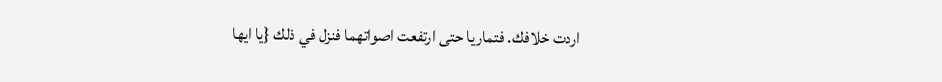اردت خلافك. فتماريا حتى ارتفعت اصواتهما فنزل في ذلك {يا ايها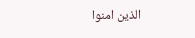الذين امنوا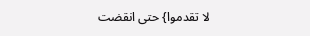لا تقدموا} حتى انقضت